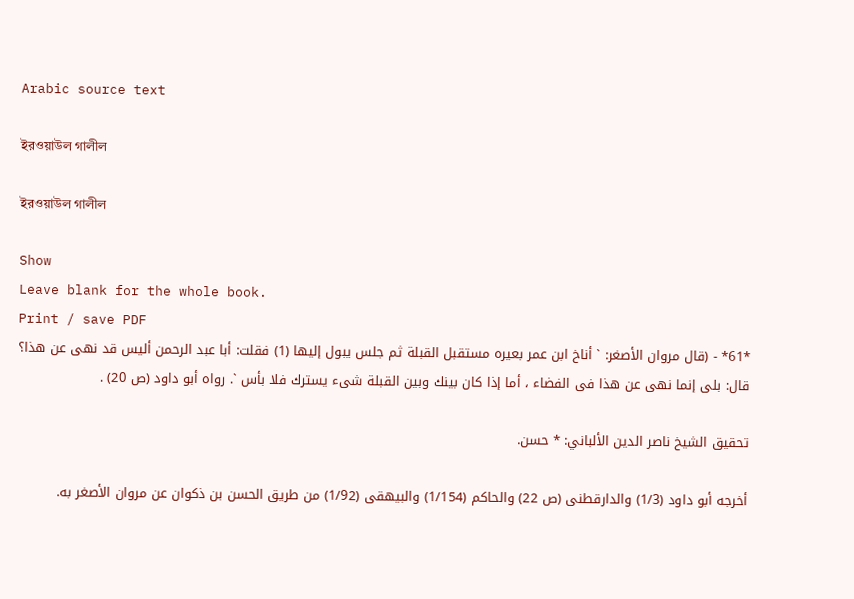Arabic source text

ইরওয়াউল গালীল

ইরওয়াউল গালীল

Show
Leave blank for the whole book.
Print / save PDF
*61* - (قال مروان الأصغر: ` أناخ ابن عمر بعيره مستقبل القبلة ثم جلس يبول إليها (1) فقلت: أبا عبد الرحمن أليس قد نهى عن هذا؟ قال: بلى إنما نهى عن هذا فى الفضاء ، أما إذا كان بينك وبين القبلة شىء يسترك فلا بأس `. رواه أبو داود (ص 20) .

تحقيق الشيخ ناصر الدين الألباني: * حسن.

أخرجه أبو داود (1/3) والدارقطنى (ص 22) والحاكم (1/154) والبيهقى (1/92) من طريق الحسن بن ذكوان عن مروان الأصغر به.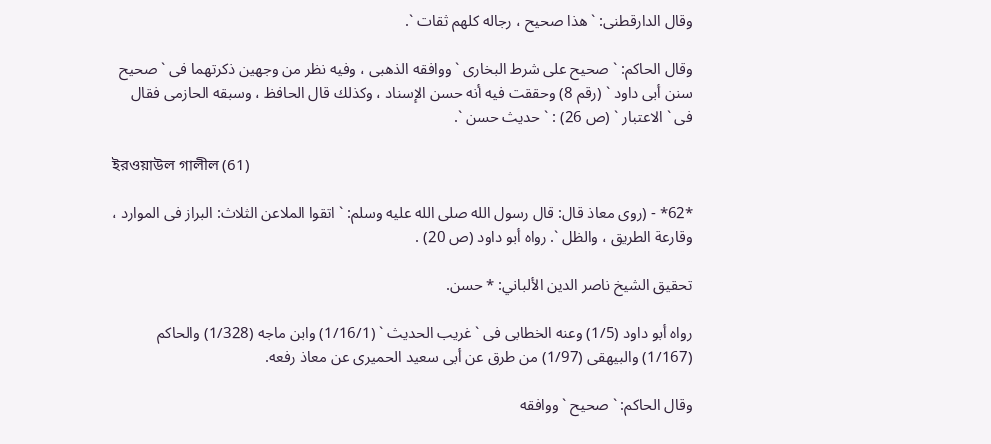وقال الدارقطنى: ` هذا صحيح ، رجاله كلهم ثقات `.

وقال الحاكم: ` صحيح على شرط البخارى ` ووافقه الذهبى ، وفيه نظر من وجهين ذكرتهما فى ` صحيح سنن أبى داود ` (رقم 8) وحققت فيه أنه حسن الإسناد ، وكذلك قال الحافظ ، وسبقه الحازمى فقال فى ` الاعتبار ` (ص 26) : ` حديث حسن `.

ইরওয়াউল গালীল (61)

*62* - (روى معاذ قال: قال رسول الله صلى الله عليه وسلم: ` اتقوا الملاعن الثلاث: البراز فى الموارد ، وقارعة الطريق ، والظل `. رواه أبو داود (ص 20) .

تحقيق الشيخ ناصر الدين الألباني: * حسن.

رواه أبو داود (1/5) وعنه الخطابى فى ` غريب الحديث ` (1/16/1) وابن ماجه (1/328) والحاكم (1/167) والبيهقى (1/97) من طرق عن أبى سعيد الحميرى عن معاذ رفعه.

وقال الحاكم: ` صحيح ` ووافقه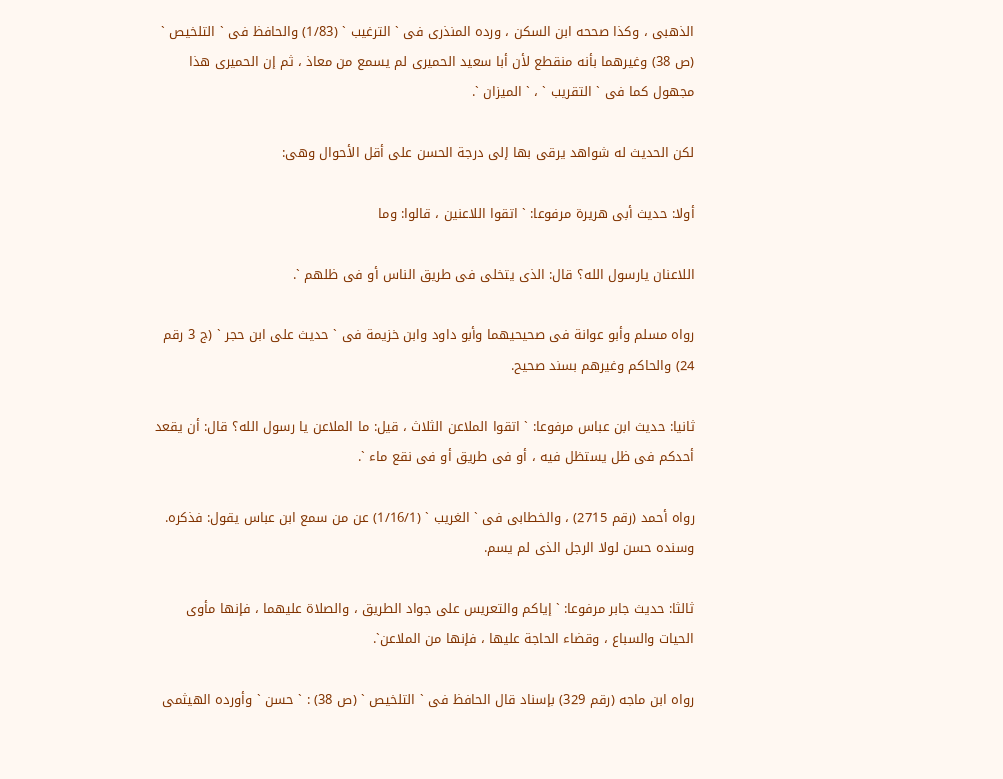الذهبى ، وكذا صححه ابن السكن ، ورده المنذرى فى ` الترغيب ` (1/83) والحافظ فى ` التلخيص ` (ص 38) وغيرهما بأنه منقطع لأن أبا سعيد الحميرى لم يسمع من معاذ ، ثم إن الحميرى هذا مجهول كما فى ` التقريب ` ، ` الميزان `.

لكن الحديث له شواهد يرقى بها إلى درجة الحسن على أقل الأحوال وهى:

أولا: حديث أبى هريرة مرفوعا: ` اتقوا اللاعنين ، قالوا: وما

اللاعنان يارسول الله؟ قال: الذى يتخلى فى طريق الناس أو فى ظلهم `.

رواه مسلم وأبو عوانة فى صحيحيهما وأبو داود وابن خزيمة فى ` حديث على ابن حجر ` (ج 3 رقم 24) والحاكم وغيرهم بسند صحيح.

ثانيا: حديث ابن عباس مرفوعا: ` اتقوا الملاعن الثلاث ، قيل: ما الملاعن يا رسول الله؟ قال: أن يقعد أحدكم فى ظل يستظل فيه ، أو فى طريق أو فى نقع ماء `.

رواه أحمد (رقم 2715) ، والخطابى فى ` الغريب ` (1/16/1) عن من سمع ابن عباس يقول: فذكره. وسنده حسن لولا الرجل الذى لم يسم.

ثالثا: حديث جابر مرفوعا: ` إياكم والتعريس على جواد الطريق ، والصلاة عليهما ، فإنها مأوى الحيات والسباع ، وقضاء الحاجة عليها ، فإنها من الملاعن`.

رواه ابن ماجه (رقم 329) بإسناد قال الحافظ فى ` التلخيص ` (ص 38) : ` حسن ` وأورده الهيثمى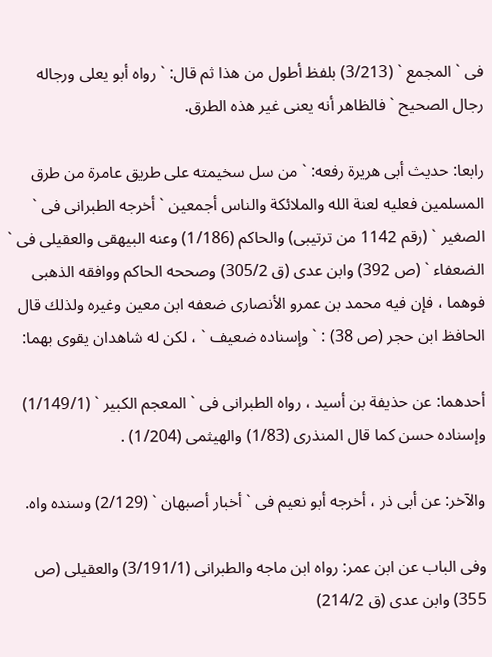فى ` المجمع ` (3/213) بلفظ أطول من هذا ثم قال: ` رواه أبو يعلى ورجاله رجال الصحيح ` فالظاهر أنه يعنى غير هذه الطرق.

رابعا: حديث أبى هريرة رفعه: ` من سل سخيمته على طريق عامرة من طرق المسلمين فعليه لعنة الله والملائكة والناس أجمعين ` أخرجه الطبرانى فى ` الصغير ` (رقم 1142 من ترتيبى) والحاكم (1/186) وعنه البيهقى والعقيلى فى ` الضعفاء ` (ص 392) وابن عدى (ق 305/2) وصححه الحاكم ووافقه الذهبى فوهما ، فإن فيه محمد بن عمرو الأنصارى ضعفه ابن معين وغيره ولذلك قال الحافظ ابن حجر (ص 38) : ` وإسناده ضعيف ` ، لكن له شاهدان يقوى بهما:

أحدهما: عن حذيفة بن أسيد ، رواه الطبرانى فى ` المعجم الكبير ` (1/149/1) وإسناده حسن كما قال المنذرى (1/83) والهيثمى (1/204) .

والآخر: عن أبى ذر ، أخرجه أبو نعيم فى ` أخبار أصبهان ` (2/129) وسنده واه.

وفى الباب عن ابن عمر: رواه ابن ماجه والطبرانى (3/191/1) والعقيلى (ص 355) وابن عدى (ق 214/2)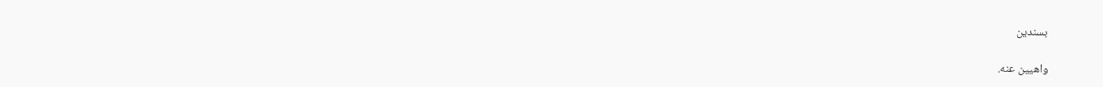بسندين

واهيين عنه.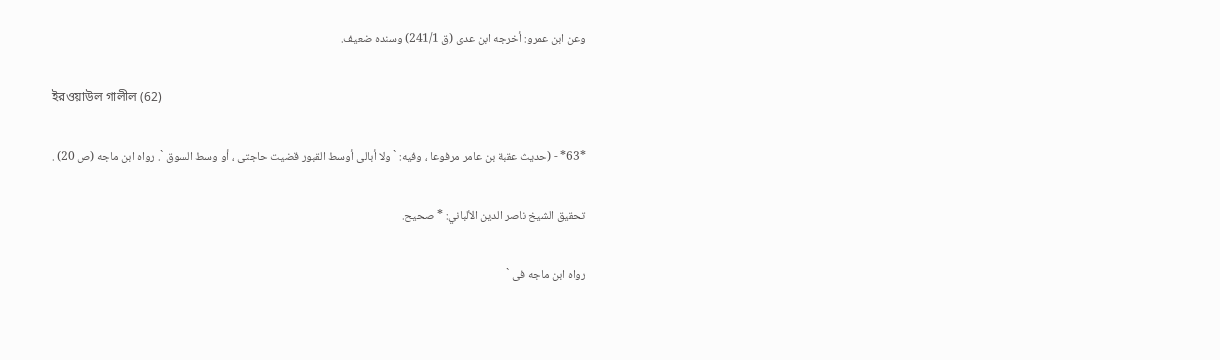وعن ابن عمرو: أخرجه ابن عدى (ق 241/1) وسنده ضعيف.

ইরওয়াউল গালীল (62)

*63* - (حديث عقبة بن عامر مرفوعا ، وفيه: ` ولا أبالى أوسط القبور قضيت حاجتى ، أو وسط السوق `. رواه ابن ماجه (ص 20) .

تحقيق الشيخ ناصر الدين الألباني: * صحيح.

رواه ابن ماجه فى `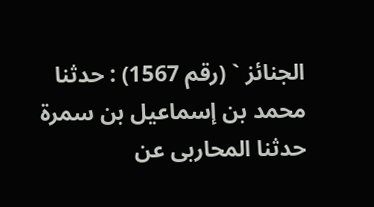الجنائز ` (رقم 1567) : حدثنا محمد بن إسماعيل بن سمرة حدثنا المحاربى عن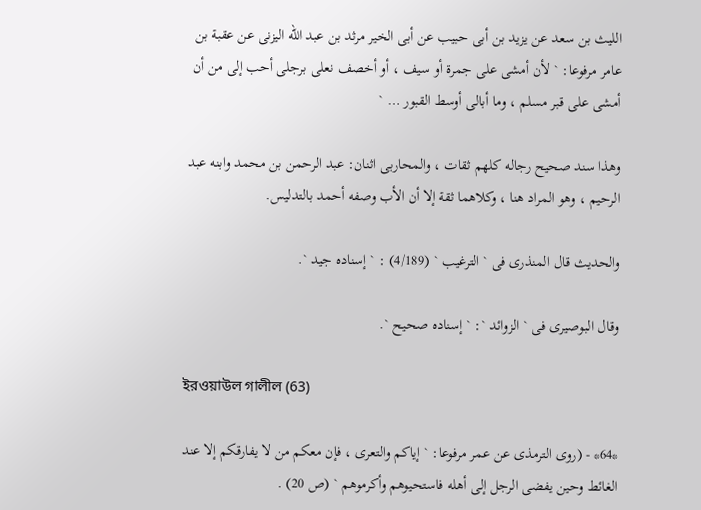الليث بن سعد عن يزيد بن أبى حبيب عن أبى الخير مرثد بن عبد الله اليزنى عن عقبة بن عامر مرفوعا: ` لأن أمشى على جمرة أو سيف ، أو أخصف نعلى برجلى أحب إلى من أن أمشى على قبر مسلم ، وما أبالى أوسط القبور … `

وهذا سند صحيح رجاله كلهم ثقات ، والمحاربى اثنان: عبد الرحمن بن محمد وابنه عبد الرحيم ، وهو المراد هنا ، وكلاهما ثقة إلا أن الأب وصفه أحمد بالتدليس.

والحديث قال المنذرى فى ` الترغيب ` (4/189) : ` إسناده جيد `.

وقال البوصيرى فى ` الزوائد `: ` إسناده صحيح `.

ইরওয়াউল গালীল (63)

*64* - (روى الترمذى عن عمر مرفوعا: ` إياكم والتعرى ، فإن معكم من لا يفارقكم إلا عند الغائط وحين يفضى الرجل إلى أهله فاستحيوهم وأكرموهم ` (ص 20) .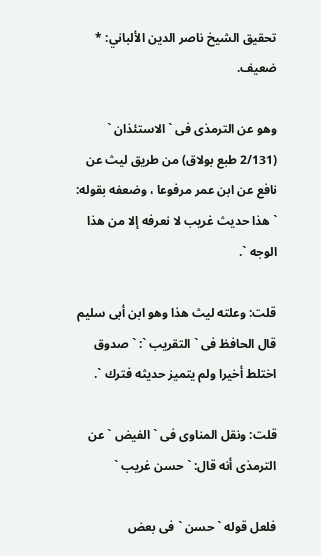تحقيق الشيخ ناصر الدين الألباني: * ضعيف.

وهو عن الترمذى فى ` الاستئذان ` (2/131 طبع بولاق) من طريق ليث عن نافع عن ابن عمر مرفوعا ، وضعفه بقوله: ` هذا حديث غريب لا نعرفه إلا من هذا الوجه `.

قلت: وعلته ليث هذا وهو ابن أبى سليم قال الحافظ فى ` التقريب `: ` صدوق اختلط أخيرا ولم يتميز حديثه فترك `.

قلت: ونقل المناوى فى ` الفيض ` عن الترمذى أنه قال: ` حسن غريب `

فلعل قوله ` حسن ` فى بعض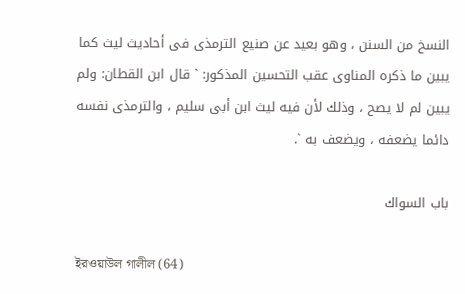النسخ من السنن ، وهو بعيد عن صنيع الترمذى فى أحاديث ليث كما يبين ما ذكره المناوى عقب التحسين المذكور: ` قال ابن القطان: ولم يبين لم لا يصح ، وذلك لأن فيه ليث ابن أبى سليم ، والترمذى نفسه دائما يضعفه ، ويضعف به `.

باب السواك

ইরওয়াউল গালীল (64)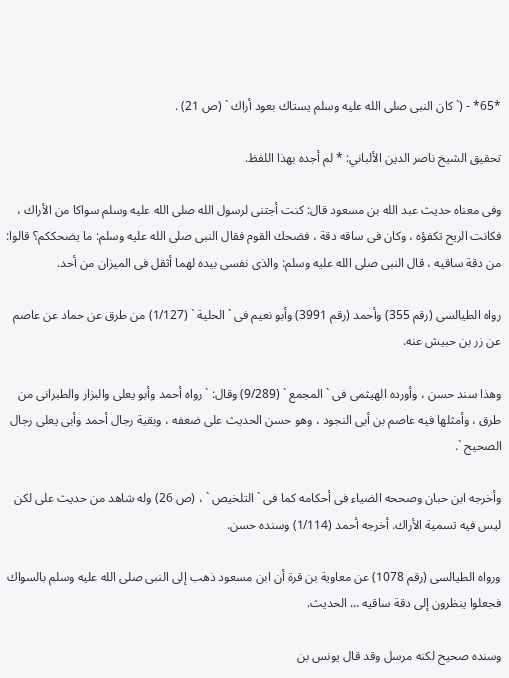*65* - (` كان النبى صلى الله عليه وسلم يستاك بعود أراك ` (ص 21) .

تحقيق الشيخ ناصر الدين الألباني: * لم أجده بهذا اللفظ.

وفى معناه حديث عبد الله بن مسعود قال: كنت أجتنى لرسول الله صلى الله عليه وسلم سواكا من الأراك ، فكانت الريح تكفؤه ، وكان فى ساقه دقة ، فضحك القوم فقال النبى صلى الله عليه وسلم: ما يضحككم؟ قالوا: من دقة ساقيه ، قال النبى صلى الله عليه وسلم: والذى نفسى بيده لهما أثقل فى الميزان من أحد.

رواه الطيالسى (رقم 355) وأحمد (رقم 3991) وأبو نعيم فى ` الحلية ` (1/127) من طرق عن حماد عن عاصم عن زر بن حبيش عنه.

وهذا سند حسن ، وأورده الهيثمى فى ` المجمع ` (9/289) وقال: ` رواه أحمد وأبو يعلى والبزار والطبرانى من طرق ، وأمثلها فيه عاصم بن أبى النجود ، وهو حسن الحديث على ضعفه ، وبقية رجال أحمد وأبى يعلى رجال الصحيح `.

وأخرجه ابن حبان وصححه الضياء فى أحكامه كما فى ` التلخيص ` ، (ص 26) وله شاهد من حديث على لكن ليس فيه تسمية الأراك. أخرجه أحمد (1/114) وسنده حسن.

ورواه الطيالسى (رقم 1078) عن معاوية بن قرة أن ابن مسعود ذهب إلى النبى صلى الله عليه وسلم بالسواك فجعلوا ينظرون إلى دقة ساقيه … الحديث.

وسنده صحيح لكنه مرسل وقد قال يونس بن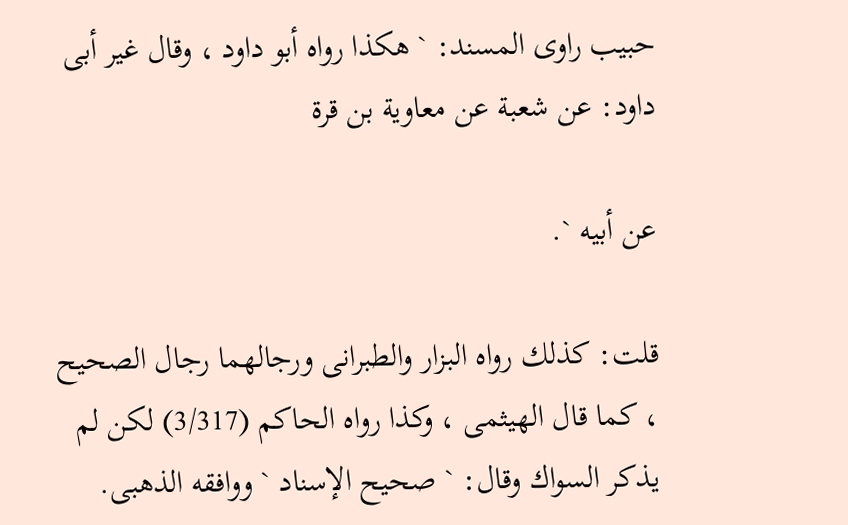حبيب راوى المسند: ` هكذا رواه أبو داود ، وقال غير أبى داود: عن شعبة عن معاوية بن قرة

عن أبيه `.

قلت: كذلك رواه البزار والطبرانى ورجالهما رجال الصحيح ، كما قال الهيثمى ، وكذا رواه الحاكم (3/317) لكن لم يذكر السواك وقال: ` صحيح الإسناد ` ووافقه الذهبى.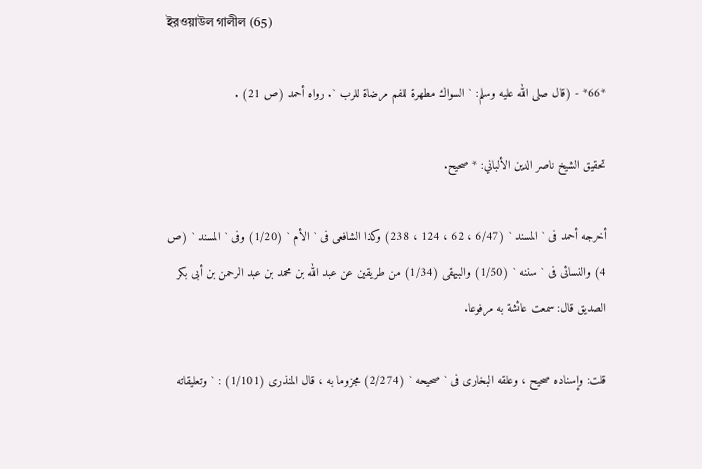ইরওয়াউল গালীল (65)

*66* - (قال صلى الله عليه وسلم: ` السواك مطهرة للفم مرضاة للرب `. رواه أحمد (ص 21) .

تحقيق الشيخ ناصر الدين الألباني: * صحيح.

أخرجه أحمد فى ` المسند ` (6/47 ، 62 ، 124 ، 238) وكذا الشافعى فى ` الأم ` (1/20) وفى ` المسند ` (ص 4) والنسائى فى ` سننه ` (1/50) والبيهقى (1/34) من طريقين عن عبد الله بن محمد بن عبد الرحمن بن أبى بكر الصديق قال: سمعت عائشة به مرفوعا.

قلت: وإسناده صحيح ، وعلقه البخارى فى ` صحيحه ` (2/274) مجزوما به ، قال المنذرى (1/101) : ` وتعليقاته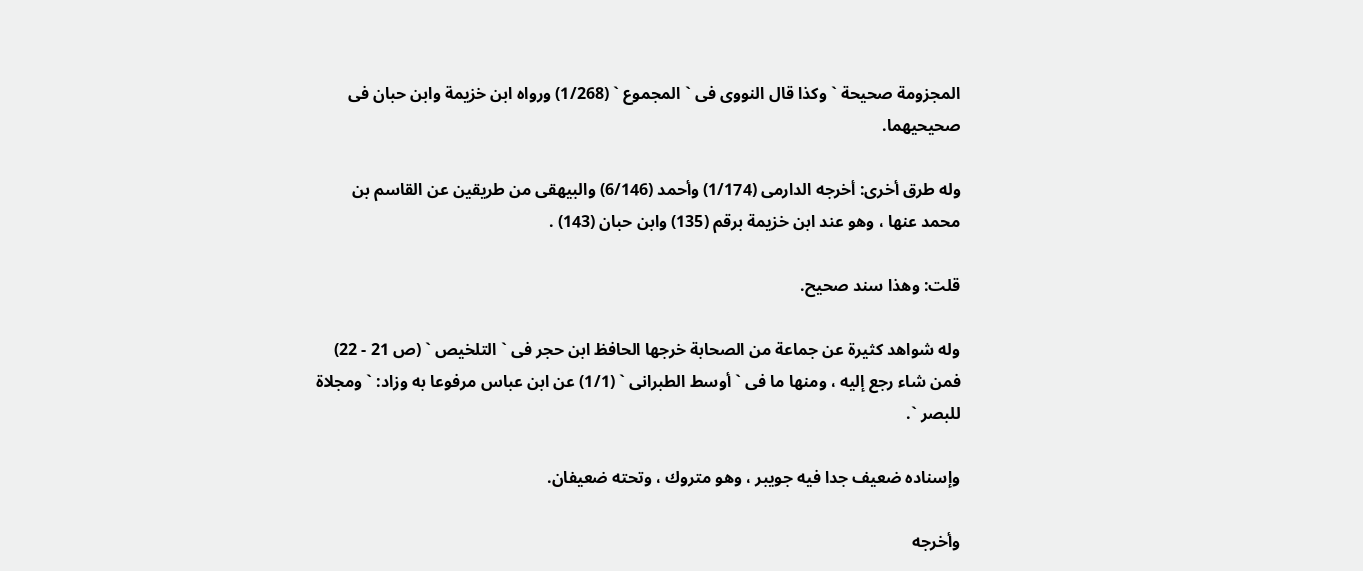المجزومة صحيحة ` وكذا قال النووى فى ` المجموع ` (1/268) ورواه ابن خزيمة وابن حبان فى صحيحيهما.

وله طرق أخرى: أخرجه الدارمى (1/174) وأحمد (6/146) والبيهقى من طريقين عن القاسم بن محمد عنها ، وهو عند ابن خزيمة برقم (135) وابن حبان (143) .

قلت: وهذا سند صحيح.

وله شواهد كثيرة عن جماعة من الصحابة خرجها الحافظ ابن حجر فى ` التلخيص ` (ص 21 - 22) فمن شاء رجع إليه ، ومنها ما فى ` أوسط الطبرانى ` (1/1) عن ابن عباس مرفوعا به وزاد: ` ومجلاة للبصر `.

وإسناده ضعيف جدا فيه جويبر ، وهو متروك ، وتحته ضعيفان.

وأخرجه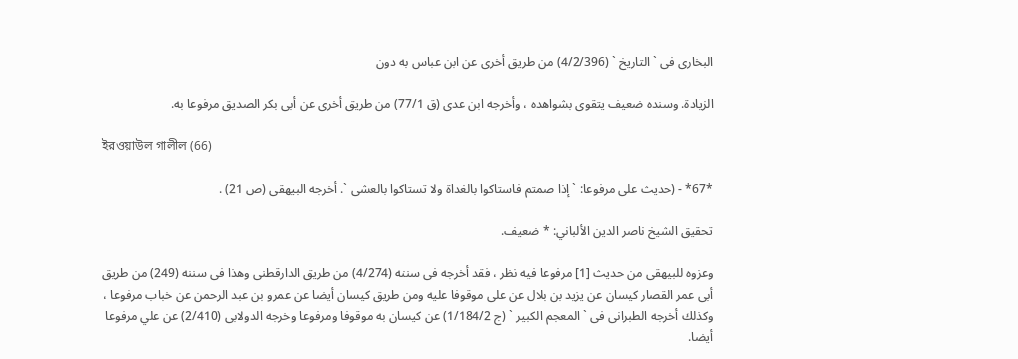البخارى فى ` التاريخ ` (4/2/396) من طريق أخرى عن ابن عباس به دون

الزيادة. وسنده ضعيف يتقوى بشواهده ، وأخرجه ابن عدى (ق 77/1) من طريق أخرى عن أبى بكر الصديق مرفوعا به.

ইরওয়াউল গালীল (66)

*67* - (حديث على مرفوعا: ` إذا صمتم فاستاكوا بالغداة ولا تستاكوا بالعشى `. أخرجه البيهقى (ص 21) .

تحقيق الشيخ ناصر الدين الألباني: * ضعيف.

وعزوه للبيهقى من حديث [1] مرفوعا فيه نظر ، فقد أخرجه فى سننه (4/274) من طريق الدارقطنى وهذا فى سننه (249) من طريق أبى عمر القصار كيسان عن يزيد بن بلال عن على موقوفا عليه ومن طريق كيسان أيضا عن عمرو بن عبد الرحمن عن خباب مرفوعا ، وكذلك أخرجه الطبرانى فى ` المعجم الكبير ` (ج 1/184/2) عن كيسان به موقوفا ومرفوعا وخرجه الدولابى (2/410) عن علي مرفوعا أيضا.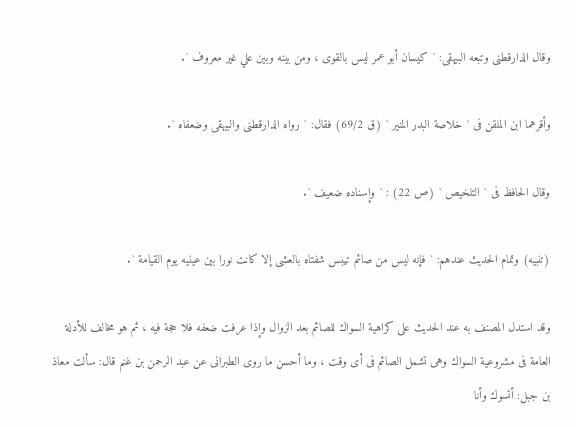وقال الدارقطنى وتبعه البيهقى: ` كيسان أبو عمر ليس بالقوى ، ومن بينه وبين علي غير معروف `.

وأقرهما ابن الملقن فى ` خلاصة البدر المنير ` (ق 69/2) فقال: ` رواه الدارقطنى والبيهقى وضعفاه `.

وقال الحافظ فى ` التلخيص ` (ص 22) : ` وإسناده ضعيف `.

(تنبيه) وتمام الحديث عندهم: ` فإنه ليس من صائم تيبس شفتاه بالعشى إلا كانت نورا بين عينيه يوم القيامة `.

وقد استدل المصنف به عند الحديث على كراهية السواك للصائم بعد الزوال وإذا عرفت ضعفه فلا حجة فيه ، ثم هو مخالف للأدلة العامة فى مشروعية السواك وهى تشمل الصائم فى أى وقت ، وما أحسن ما روى الطبرانى عن عبد الرحمن بن غنم قال: سألت معاذ بن جبل: أتسوك وأنا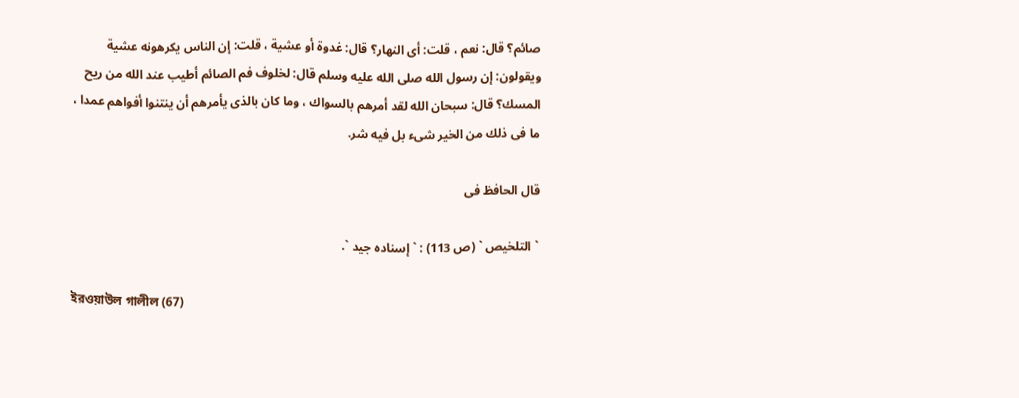صائم؟ قال: نعم ، قلت: أى النهار؟ قال: غدوة أو عشية ، قلت: إن الناس يكرهونه عشية ويقولون: إن رسول الله صلى الله عليه وسلم قال: لخلوف فم الصائم أطيب عند الله من ريح المسك؟ قال: سبحان الله لقد أمرهم بالسواك ، وما كان بالذى يأمرهم أن ينتنوا أفواهم عمدا ، ما فى ذلك من الخير شىء بل فيه شر.

قال الحافظ فى

` التلخيص ` (ص 113) : ` إسناده جيد `.

ইরওয়াউল গালীল (67)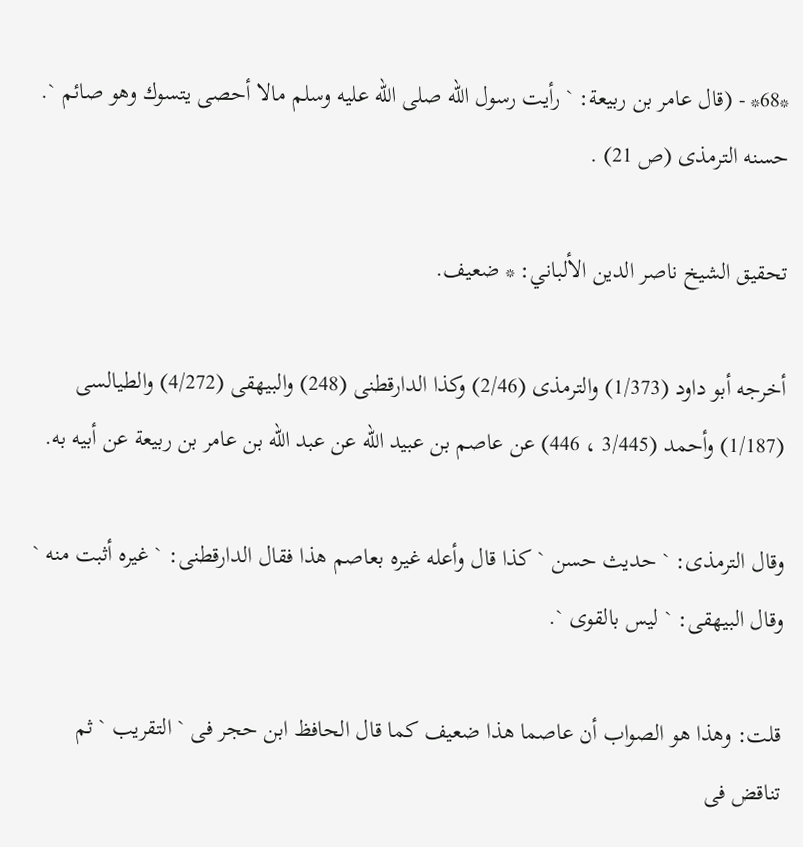*68* - (قال عامر بن ربيعة: ` رأيت رسول الله صلى الله عليه وسلم مالا أحصى يتسوك وهو صائم `. حسنه الترمذى (ص 21) .

تحقيق الشيخ ناصر الدين الألباني: * ضعيف.

أخرجه أبو داود (1/373) والترمذى (2/46) وكذا الدارقطنى (248) والبيهقى (4/272) والطيالسى (1/187) وأحمد (3/445 ، 446) عن عاصم بن عبيد الله عن عبد الله بن عامر بن ربيعة عن أبيه به.

وقال الترمذى: ` حديث حسن ` كذا قال وأعله غيره بعاصم هذا فقال الدارقطنى: ` غيره أثبت منه ` وقال البيهقى: ` ليس بالقوى `.

قلت: وهذا هو الصواب أن عاصما هذا ضعيف كما قال الحافظ ابن حجر فى ` التقريب ` ثم تناقض فى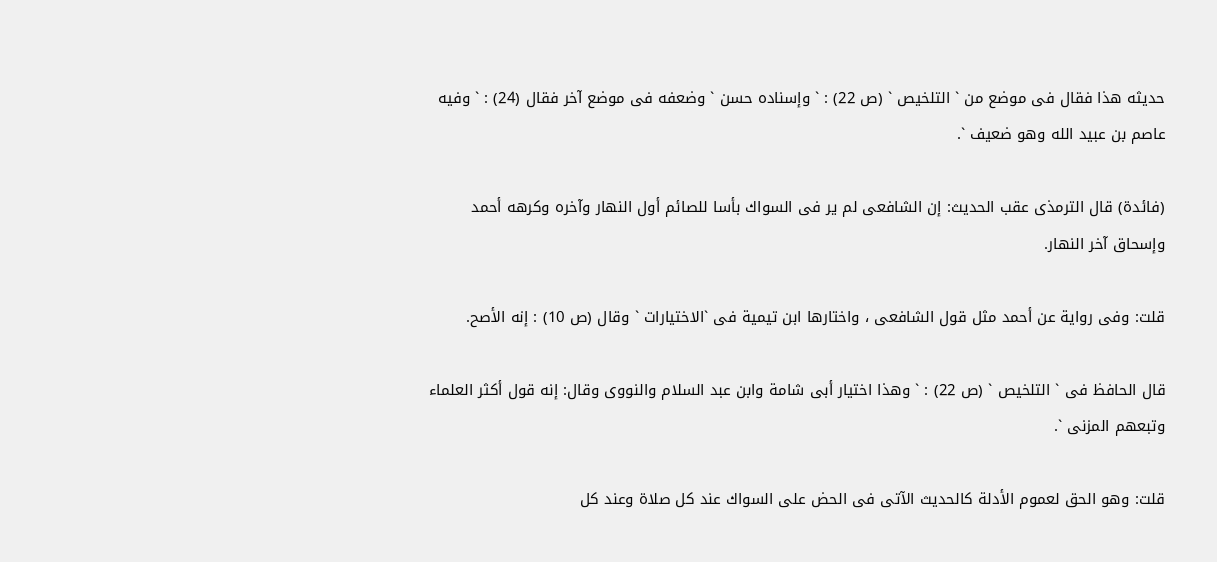حديثه هذا فقال فى موضع من ` التلخيص ` (ص 22) : ` وإسناده حسن ` وضعفه فى موضع آخر فقال (24) : ` وفيه عاصم بن عبيد الله وهو ضعيف `.

(فائدة) قال الترمذى عقب الحديث: إن الشافعى لم ير فى السواك بأسا للصائم أول النهار وآخره وكرهه أحمد وإسحاق آخر النهار.

قلت: وفى رواية عن أحمد مثل قول الشافعى ، واختارها ابن تيمية فى `الاختيارات ` وقال (ص 10) : إنه الأصح.

قال الحافظ فى ` التلخيص ` (ص 22) : ` وهذا اختيار أبى شامة وابن عبد السلام والنووى وقال: إنه قول أكثر العلماء وتبعهم المزنى `.

قلت: وهو الحق لعموم الأدلة كالحديث الآتى فى الحض على السواك عند كل صلاة وعند كل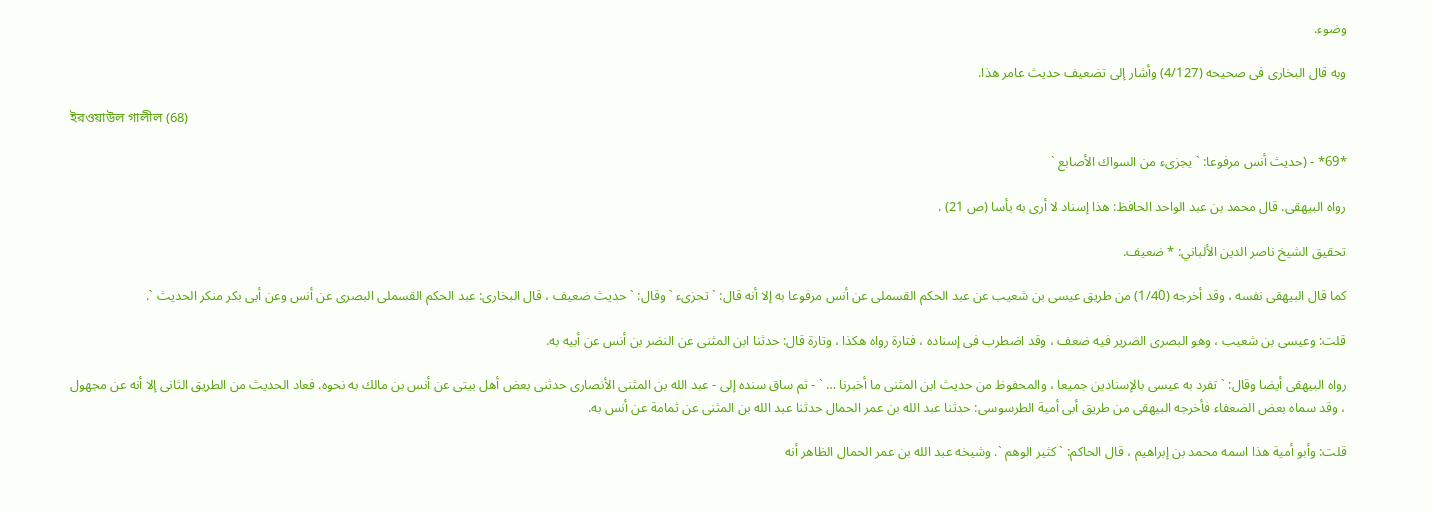وضوء.

وبه قال البخارى فى صحيحه (4/127) وأشار إلى تضعيف حديث عامر هذا.

ইরওয়াউল গালীল (68)

*69* - (حديث أنس مرفوعا: ` يجزىء من السواك الأصابع `

رواه البيهقى. قال محمد بن عبد الواحد الحافظ: هذا إسناد لا أرى به بأسا (ص 21) .

تحقيق الشيخ ناصر الدين الألباني: * ضعيف.

كما قال البيهقى نفسه ، وقد أخرجه (1/40) من طريق عيسى بن شعيب عن عبد الحكم القسملى عن أنس مرفوعا به إلا أنه قال: ` تجزىء ` وقال: ` حديث ضعيف ، قال البخارى: عبد الحكم القسملى البصرى عن أنس وعن أبى بكر منكر الحديث `.

قلت: وعيسى بن شعيب ، وهو البصرى الضرير فيه ضعف ، وقد اضطرب فى إسناده ، فتارة رواه هكذا ، وتارة قال: حدثنا ابن المثنى عن النضر بن أنس عن أبيه به.

رواه البيهقى أيضا وقال: ` تفرد به عيسى بالإسنادين جميعا ، والمحفوظ من حديث ابن المثنى ما أخبرنا … ` - ثم ساق سنده إلى - عبد الله بن المثنى الأنصارى حدثنى بعض أهل بيتى عن أنس بن مالك به نحوه. فعاد الحديث من الطريق الثانى إلا أنه عن مجهول ، وقد سماه بعض الضعفاء فأخرجه البيهقى من طريق أبى أمية الطرسوسى: حدثنا عبد الله بن عمر الحمال حدثنا عبد الله بن المثنى عن ثمامة عن أنس به.

قلت: وأبو أمية هذا اسمه محمد بن إبراهيم ، قال الحاكم: ` كثير الوهم `. وشيخه عبد الله بن عمر الحمال الظاهر أنه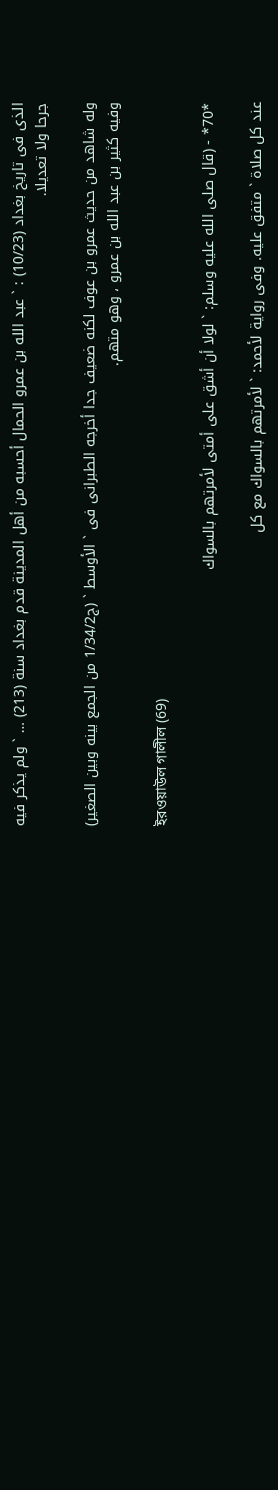الذى فى تاريخ بغداد (10/23) : ` عبد الله بن عمرو الحمال أحسبه من أهل المدينة قدم بغداد سنة (213) … ` ولم يذكر فيه جرحا ولا تعديلا.

وله شاهد من حديث عمرو بن عوف لكنه ضعيف جدا أخرجه الطبرانى فى ` الأوسط ` (ج1/34/2 من الجمع بينه وبين الصغير) وفيه كثير بن عبد الله بن عمرو ، وهو متهم.

ইরওয়াউল গালীল (69)

*70* - (قال صلى الله عليه وسلم: ` لولا أن أشق على أمتى لأمرتهم بالسواك

عند كل صلاة ` متفق عليه. وفى رواية لأحمد: ` لأمرتهم بالسواك مع كل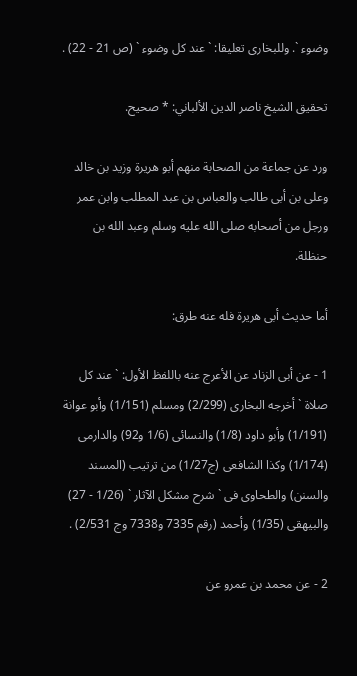وضوء `. وللبخارى تعليقا: ` عند كل وضوء ` (ص 21 - 22) .

تحقيق الشيخ ناصر الدين الألباني: * صحيح.

ورد عن جماعة من الصحابة منهم أبو هريرة وزيد بن خالد وعلى بن أبى طالب والعباس بن عبد المطلب وابن عمر ورجل من أصحابه صلى الله عليه وسلم وعبد الله بن حنظلة.

أما حديث أبى هريرة فله عنه طرق:

1 - عن أبى الزناد عن الأعرج عنه باللفظ الأول: ` عند كل صلاة ` أخرجه البخارى (2/299) ومسلم (1/151) وأبو عوانة (1/191) وأبو داود (1/8) والنسائى (1/6 و92) والدارمى (1/174) وكذا الشافعى (ج1/27) من ترتيب (المسند والسنن) والطحاوى فى ` شرح مشكل الآثار ` (1/26 - 27) والبيهقى (1/35) وأحمد (رقم 7335 و7338 وج 2/531) .

2 - عن محمد بن عمرو عن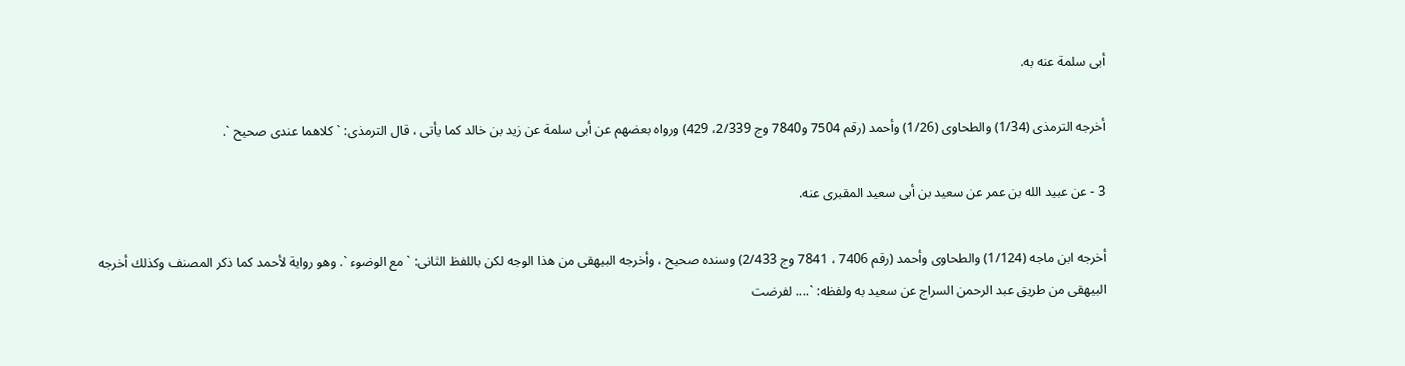أبى سلمة عنه به.

أخرجه الترمذى (1/34) والطحاوى (1/26) وأحمد (رقم 7504 و7840 وج 2/339، 429) ورواه بعضهم عن أبى سلمة عن زيد بن خالد كما يأتى ، قال الترمذى: ` كلاهما عندى صحيح `.

3 - عن عبيد الله بن عمر عن سعيد بن أبى سعيد المقبرى عنه.

أخرجه ابن ماجه (1/124) والطحاوى وأحمد (رقم 7406 ، 7841 وج 2/433) وسنده صحيح ، وأخرجه البيهقى من هذا الوجه لكن باللفظ الثانى: ` مع الوضوء `. وهو رواية لأحمد كما ذكر المصنف وكذلك أخرجه البيهقى من طريق عبد الرحمن السراج عن سعيد به ولفظه: `.... لفرضت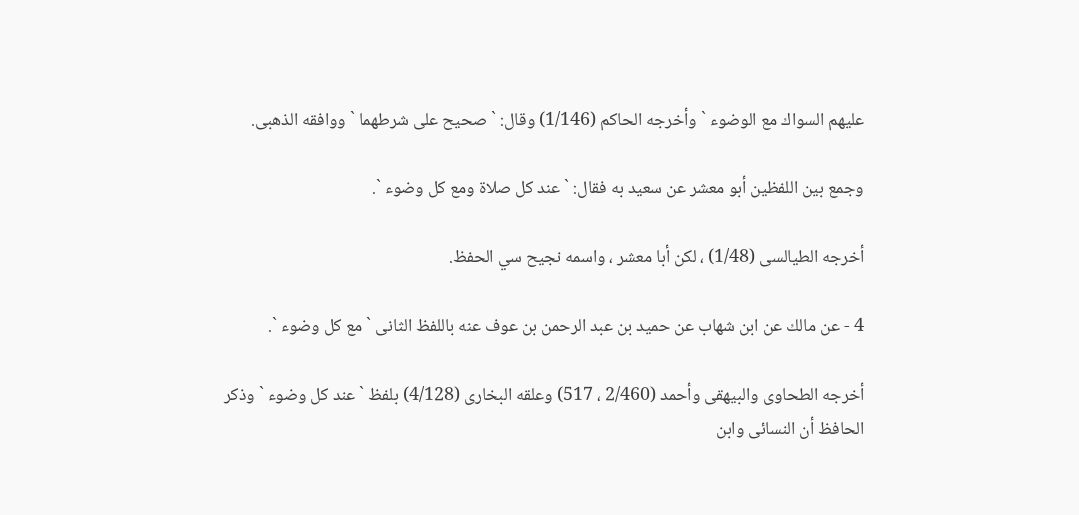عليهم السواك مع الوضوء ` وأخرجه الحاكم (1/146) وقال: ` صحيح على شرطهما ` ووافقه الذهبى.

وجمع بين اللفظين أبو معشر عن سعيد به فقال: ` عند كل صلاة ومع كل وضوء `.

أخرجه الطيالسى (1/48) ، لكن أبا معشر ، واسمه نجيح سي الحفظ.

4 - عن مالك عن ابن شهاب عن حميد بن عبد الرحمن بن عوف عنه باللفظ الثانى ` مع كل وضوء `.

أخرجه الطحاوى والبيهقى وأحمد (2/460 ، 517) وعلقه البخارى (4/128) بلفظ ` عند كل وضوء ` وذكر الحافظ أن النسائى وابن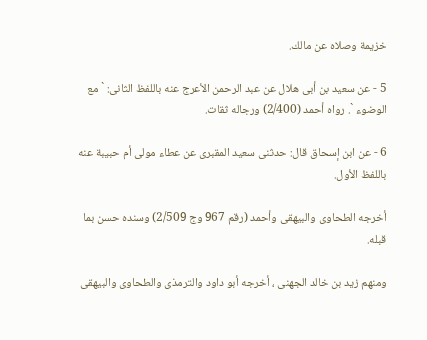خزيمة وصلاه عن مالك.

5 - عن سعيد بن أبى هلال عن عبد الرحمن الأعرج عنه باللفظ الثانى: ` مع الوضوء `. رواه أحمد (2/400) ورجاله ثقات.

6 - عن ابن إسحاق قال: حدثنى سعيد المقبرى عن عطاء مولى أم حبيبة عنه باللفظ الأول.

أخرجه الطحاوى والبيهقى وأحمد (رقم 967 وج 2/509) وسنده حسن بما قبله.

ومنهم زيد بن خالد الجهنى ، أخرجه أبو داود والترمذى والطحاوى والبيهقى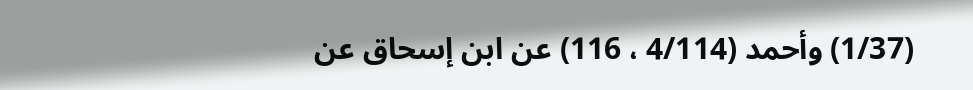(1/37) وأحمد (4/114 ، 116) عن ابن إسحاق عن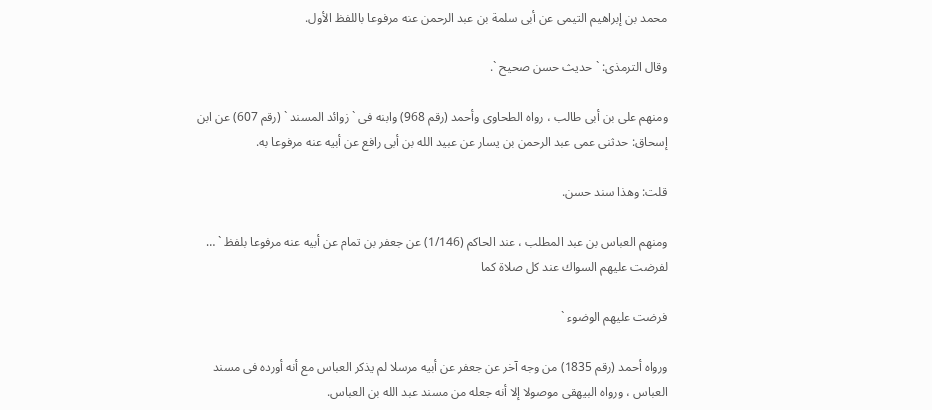محمد بن إبراهيم التيمى عن أبى سلمة بن عبد الرحمن عنه مرفوعا باللفظ الأول.

وقال الترمذى: ` حديث حسن صحيح `.

ومنهم على بن أبى طالب ، رواه الطحاوى وأحمد (رقم 968) وابنه فى ` زوائد المسند ` (رقم 607) عن ابن إسحاق: حدثنى عمى عبد الرحمن بن يسار عن عبيد الله بن أبى رافع عن أبيه عنه مرفوعا به.

قلت: وهذا سند حسن.

ومنهم العباس بن عبد المطلب ، عند الحاكم (1/146) عن جعفر بن تمام عن أبيه عنه مرفوعا بلفظ ` … لفرضت عليهم السواك عند كل صلاة كما

فرضت عليهم الوضوء `

ورواه أحمد (رقم 1835) من وجه آخر عن جعفر عن أبيه مرسلا لم يذكر العباس مع أنه أورده فى مسند العباس ، ورواه البيهقى موصولا إلا أنه جعله من مسند عبد الله بن العباس.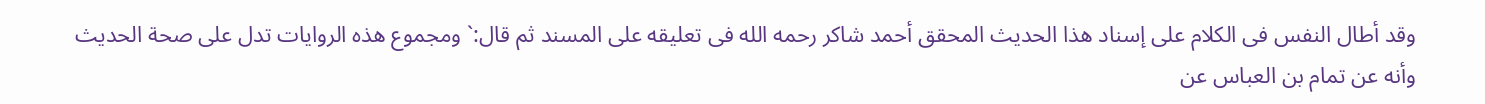وقد أطال النفس فى الكلام على إسناد هذا الحديث المحقق أحمد شاكر رحمه الله فى تعليقه على المسند ثم قال:` ومجموع هذه الروايات تدل على صحة الحديث وأنه عن تمام بن العباس عن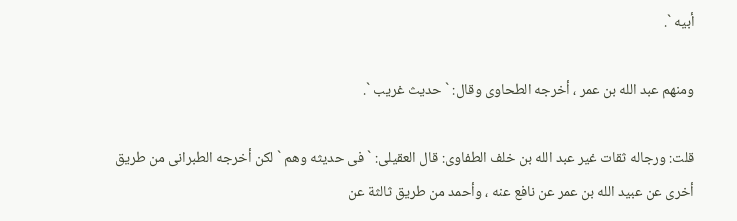أبيه `.

ومنهم عبد الله بن عمر ، أخرجه الطحاوى وقال: ` حديث غريب `.

قلت: ورجاله ثقات غير عبد الله بن خلف الطفاوى: قال العقيلى: ` فى حديثه وهم ` لكن أخرجه الطبرانى من طريق أخرى عن عبيد الله بن عمر عن نافع عنه ، وأحمد من طريق ثالثة عن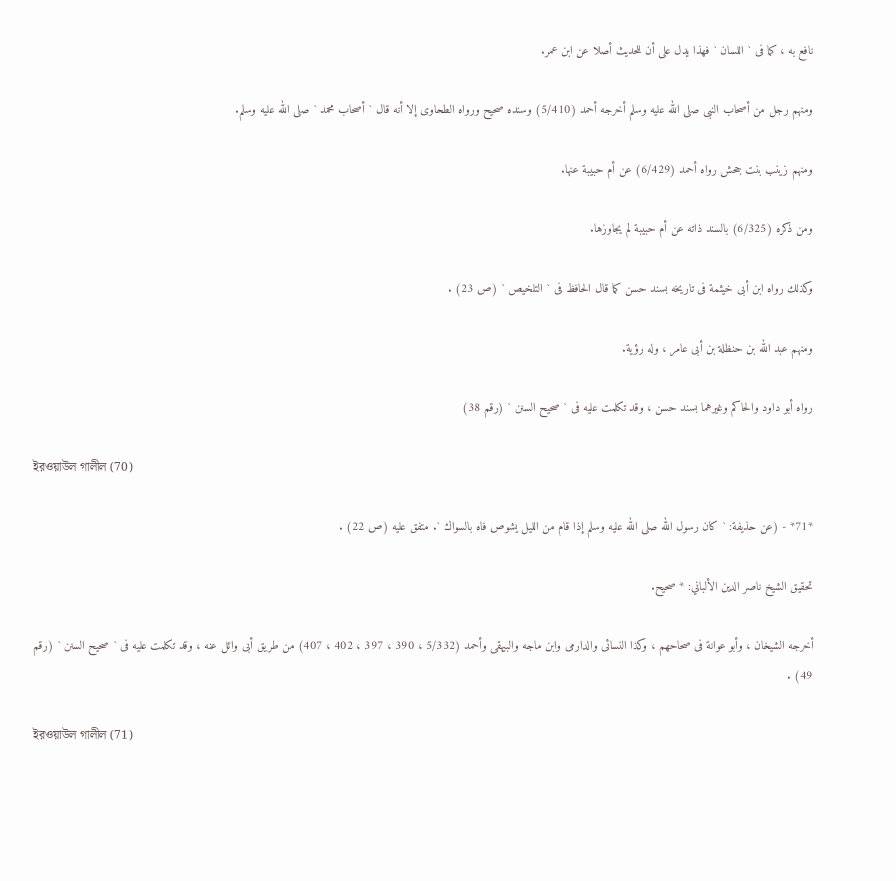نافع به ، كما فى ` اللسان ` فهذا يدل على أن للحديث أصلا عن ابن عمر.

ومنهم رجل من أصحاب النبى صلى الله عليه وسلم أخرجه أحمد (5/410) وسنده صحيح ورواه الطحاوى إلا أنه قال ` أصحاب محمد ` صلى الله عليه وسلم.

ومنهم زينب بنت جحش رواه أحمد (6/429) عن أم حبيبة عنها.

ومن ذكره (6/325) بالسند ذاته عن أم حبيبة لم يجاوزها.

وكذلك رواه ابن أبى خيثمة فى تاريخه بسند حسن كما قال الحافظ فى ` التلخيص ` (ص 23) .

ومنهم عبد الله بن حنظلة بن أبى عامر ، وله رؤية.

رواه أبو داود والحاكم وغيرهما بسند حسن ، وقد تكلمت عليه فى ` صحيح السنن ` (رقم 38)

ইরওয়াউল গালীল (70)

*71* - (عن حذيفة: ` كان رسول الله صلى الله عليه وسلم إذا قام من الليل يشوص فاه بالسواك `. متفق عليه (ص 22) .

تحقيق الشيخ ناصر الدين الألباني: * صحيح.

أخرجه الشيخان ، وأبو عوانة فى صحاحهم ، وكذا النسائى والدارمى وابن ماجه والبيهقى وأحمد (5/332 ، 390 ، 397 ، 402 ، 407) من طريق أبى وائل عنه ، وقد تكلمت عليه فى ` صحيح السنن ` (رقم 49) .

ইরওয়াউল গালীল (71)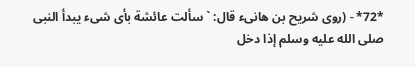*72* - (روى شريح بن هانىء قال: ` سألت عائشة بأى شىء يبدأ النبى صلى الله عليه وسلم إذا دخل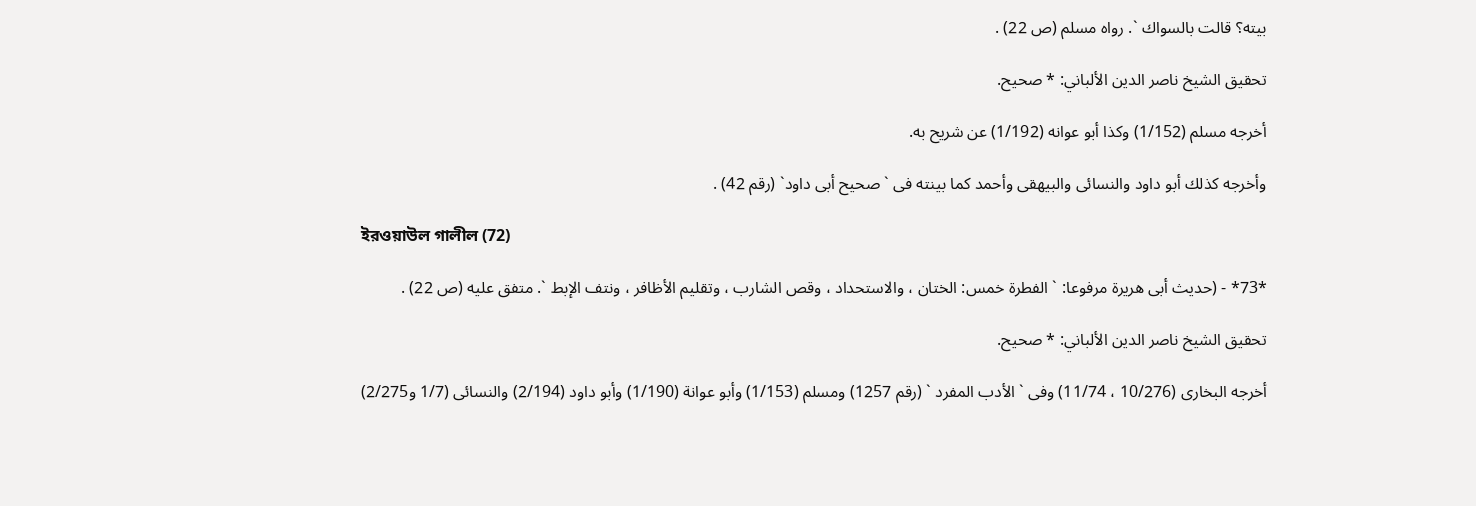بيته؟ قالت بالسواك `. رواه مسلم (ص 22) .

تحقيق الشيخ ناصر الدين الألباني: * صحيح.

أخرجه مسلم (1/152) وكذا أبو عوانه (1/192) عن شريح به.

وأخرجه كذلك أبو داود والنسائى والبيهقى وأحمد كما بينته فى ` صحيح أبى داود` (رقم 42) .

ইরওয়াউল গালীল (72)

*73* - (حديث أبى هريرة مرفوعا: ` الفطرة خمس: الختان ، والاستحداد ، وقص الشارب ، وتقليم الأظافر ، ونتف الإبط `. متفق عليه (ص 22) .

تحقيق الشيخ ناصر الدين الألباني: * صحيح.

أخرجه البخارى (10/276 ، 11/74) وفى ` الأدب المفرد ` (رقم 1257) ومسلم (1/153) وأبو عوانة (1/190) وأبو داود (2/194) والنسائى (1/7 و2/275)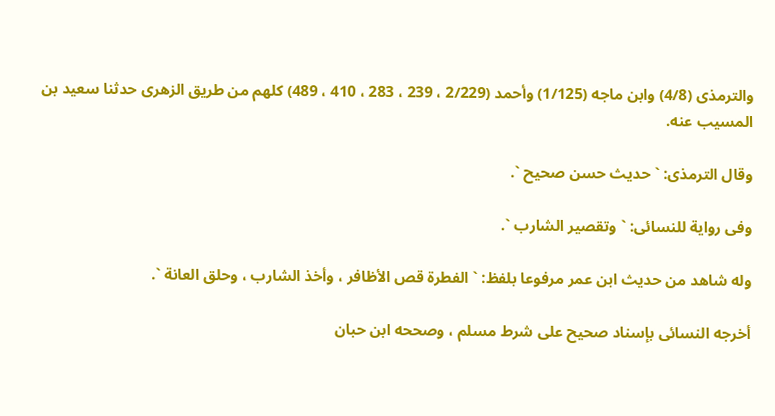والترمذى (4/8) وابن ماجه (1/125) وأحمد (2/229 ، 239 ، 283 ، 410 ، 489) كلهم من طريق الزهرى حدثنا سعيد بن المسيب عنه.

وقال الترمذى: ` حديث حسن صحيح `.

وفى رواية للنسائى: ` وتقصير الشارب `.

وله شاهد من حديث ابن عمر مرفوعا بلفظ: ` الفطرة قص الأظافر ، وأخذ الشارب ، وحلق العانة `.

أخرجه النسائى بإسناد صحيح على شرط مسلم ، وصححه ابن حبان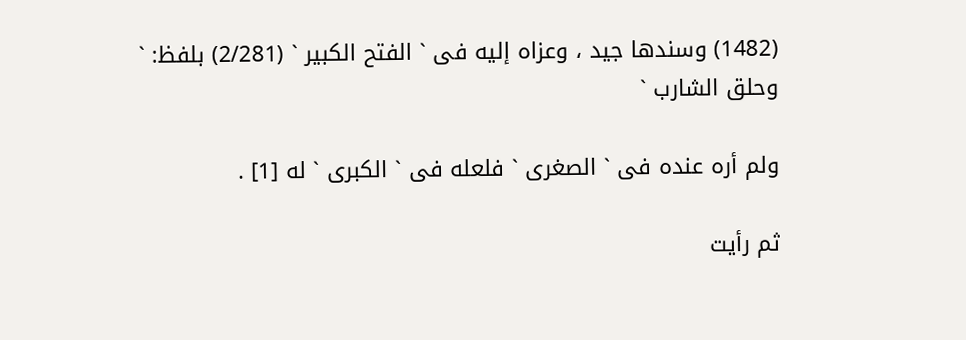(1482) وسندها جيد ، وعزاه إليه فى ` الفتح الكبير ` (2/281) بلفظ: ` وحلق الشارب `

ولم أره عنده فى ` الصغرى ` فلعله فى ` الكبرى ` له [1] .

ثم رأيت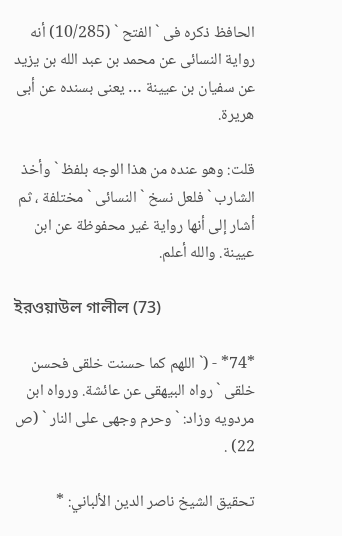الحافظ ذكره فى ` الفتح ` (10/285) أنه رواية النسائى عن محمد بن عبد الله بن يزيد عن سفيان بن عيينة … يعنى بسنده عن أبى هريرة.

قلت: وهو عنده من هذا الوجه بلفظ ` وأخذ الشارب ` فلعل نسخ ` النسائى ` مختلفة ، ثم أشار إلى أنها رواية غير محفوظة عن ابن عيينة. والله أعلم.

ইরওয়াউল গালীল (73)

*74* - (` اللهم كما حسنت خلقى فحسن خلقى ` رواه البيهقى عن عائشة. ورواه ابن مردويه وزاد: ` وحرم وجهى على النار ` (ص 22) .

تحقيق الشيخ ناصر الدين الألباني: *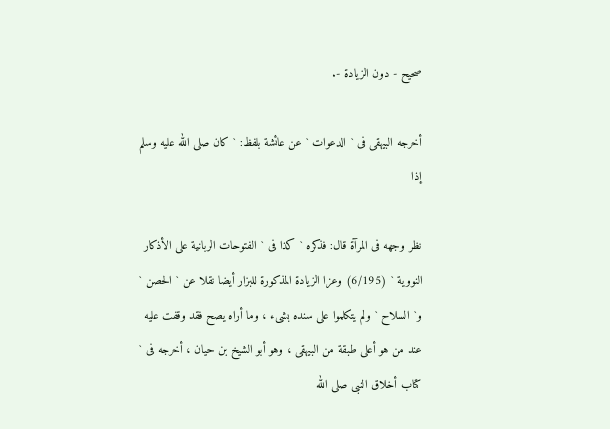صحيح - دون الزيادة -.

أخرجه البيهقى فى ` الدعوات ` عن عائشة بلفظ: ` كان صلى الله عليه وسلم إذا

نظر وجهه فى المرآة قال: فذكره ` كذا فى ` الفتوحات الربانية على الأذكار النووية ` (6/195) وعزا الزيادة المذكورة للبزار أيضا نقلا عن ` الحصن ` و` السلاح ` ولم يتكلموا على سنده بشىء ، وما أراه يصح فقد وقفت عليه عند من هو أعلى طبقة من البيهقى ، وهو أبو الشيخ بن حيان ، أخرجه فى ` كتاب أخلاق النبى صلى الله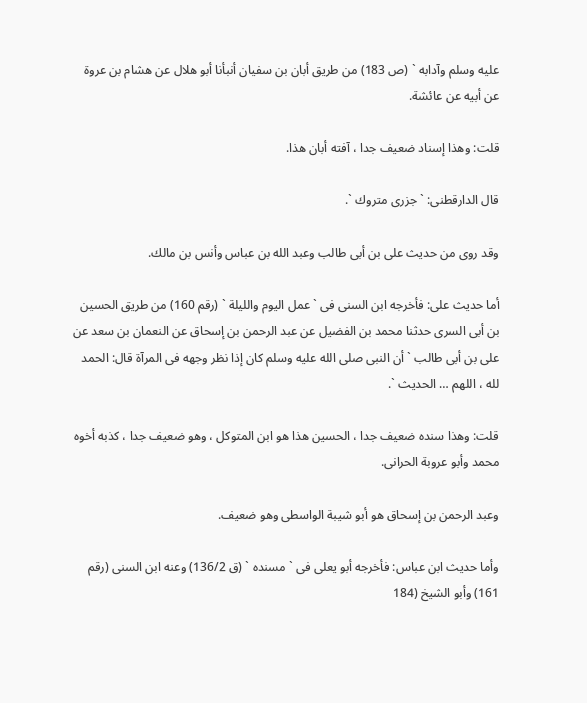عليه وسلم وآدابه ` (ص 183) من طريق أبان بن سفيان أنبأنا أبو هلال عن هشام بن عروة عن أبيه عن عائشة.

قلت: وهذا إسناد ضعيف جدا ، آفته أبان هذا.

قال الدارقطنى: ` جزرى متروك `.

وقد روى من حديث على بن أبى طالب وعبد الله بن عباس وأنس بن مالك.

أما حديث على: فأخرجه ابن السنى فى ` عمل اليوم والليلة ` (رقم 160) من طريق الحسين بن أبى السرى حدثنا محمد بن الفضيل عن عبد الرحمن بن إسحاق عن النعمان بن سعد عن على بن أبى طالب ` أن النبى صلى الله عليه وسلم كان إذا نظر وجهه فى المرآة قال: الحمد لله ، اللهم … الحديث `.

قلت: وهذا سنده ضعيف جدا ، الحسين هذا هو ابن المتوكل ، وهو ضعيف جدا ، كذبه أخوه محمد وأبو عروبة الحرانى.

وعبد الرحمن بن إسحاق هو أبو شيبة الواسطى وهو ضعيف.

وأما حديث ابن عباس: فأخرجه أبو يعلى فى ` مسنده ` (ق 136/2) وعنه ابن السنى (رقم 161) وأبو الشيخ (184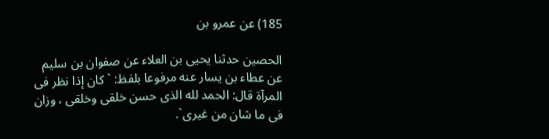185) عن عمرو بن

الحصين حدثنا يحيى بن العلاء عن صفوان بن سليم عن عطاء بن يسار عنه مرفوعا بلفظ: ` كان إذا نظر فى المرآة قال: الحمد لله الذى حسن خلقى وخلقى ، وزان فى ما شان من غيرى`.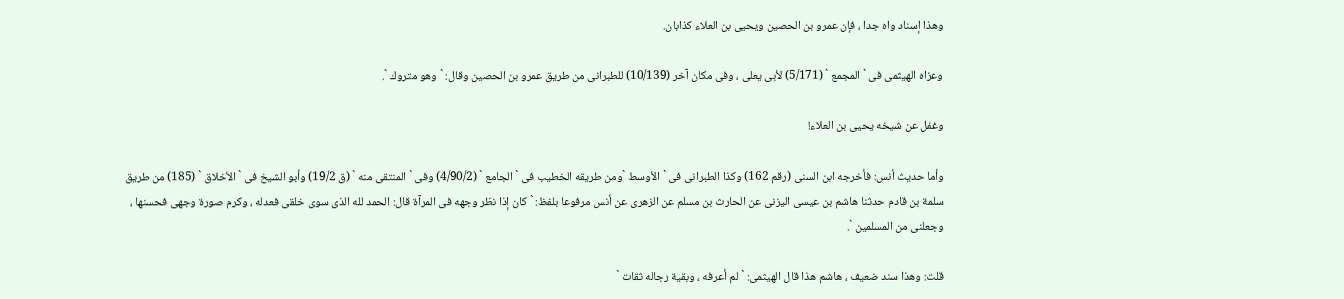وهذا إسناد واه جدا ، فإن عمرو بن الحصين ويحيى بن العلاء كذابان.

وعزاه الهيثمى فى ` المجمع ` (5/171) لأبى يعلى ، وفى مكان آخر (10/139) للطبرانى من طريق عمرو بن الحصين وقال: ` وهو متروك `.

وغفل عن شيخه يحيى بن العلاء!

وأما حديث أنس: فأخرجه ابن السنى (رقم 162) وكذا الطبرانى فى ` الأوسط `ومن طريقه الخطيب فى ` الجامع ` (4/90/2) وفى ` المنتقى منه ` (ق 19/2) وأبو الشيخ فى ` الأخلاق ` (185) من طريق سلمة بن قادم حدثنا هاشم بن عيسى اليزنى عن الحارث بن مسلم عن الزهرى عن أنس مرفوعا بلفظ: ` كان إذا نظر وجهه فى المرآة قال: الحمد لله الذى سوى خلقى فعدله ، وكرم صورة وجهى فحسنها ، وجعلنى من المسلمين `.

قلت: وهذا سند ضعيف ، هاشم هذا قال الهيثمى: ` لم أعرفه ، وبقية رجاله ثقات `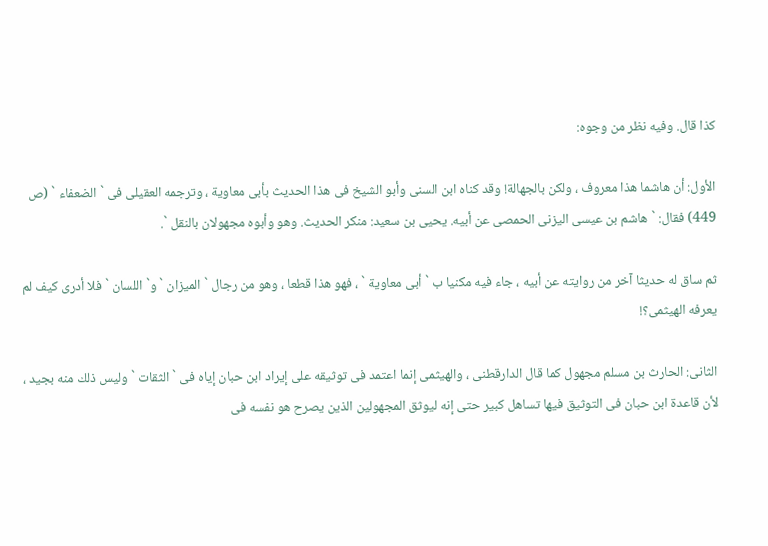كذا قال. وفيه نظر من وجوه:

الأول: أن هاشما هذا معروف ، ولكن بالجهالة! وقد كناه ابن السنى وأبو الشيخ فى هذا الحديث بأبى معاوية ، وترجمه العقيلى فى ` الضعفاء ` (ص 449) فقال: ` هاشم بن عيسى اليزنى الحمصى عن أبيه. يحيى بن سعيد: منكر الحديث. وهو وأبوه مجهولان بالنقل `.

ثم ساق له حديثا آخر من روايته عن أبيه ، جاء فيه مكنيا ب ` أبى معاوية ` ، فهو هذا قطعا ، وهو من رجال ` الميزان ` و` اللسان ` فلا أدرى كيف لم يعرفه الهيثمى؟!

الثانى: الحارث بن مسلم مجهول كما قال الدارقطنى ، والهيثمى إنما اعتمد فى توثيقه على إيراد ابن حبان إياه فى ` الثقات ` وليس ذلك منه بجيد ، لأن قاعدة ابن حبان فى التوثيق فيها تساهل كبير حتى إنه ليوثق المجهولين الذين يصرح هو نفسه فى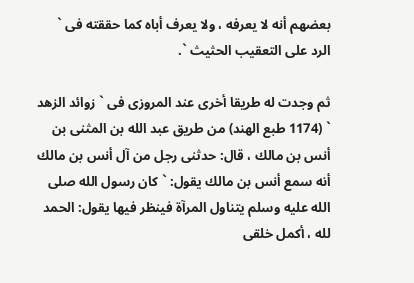بعضهم أنه لا يعرفه ، ولا يعرف أباه كما حققته فى ` الرد على التعقيب الحثيث `.

ثم وجدت له طريقا أخرى عند المروزى فى ` زوائد الزهد ` (1174 طبع الهند) من طريق عبد الله بن المثنى بن أنس بن مالك ، قال: حدثنى رجل من آل أنس بن مالك أنه سمع أنس بن مالك يقول: ` كان رسول الله صلى الله عليه وسلم يتناول المرآة فينظر فيها يقول: الحمد لله ، أكمل خلقى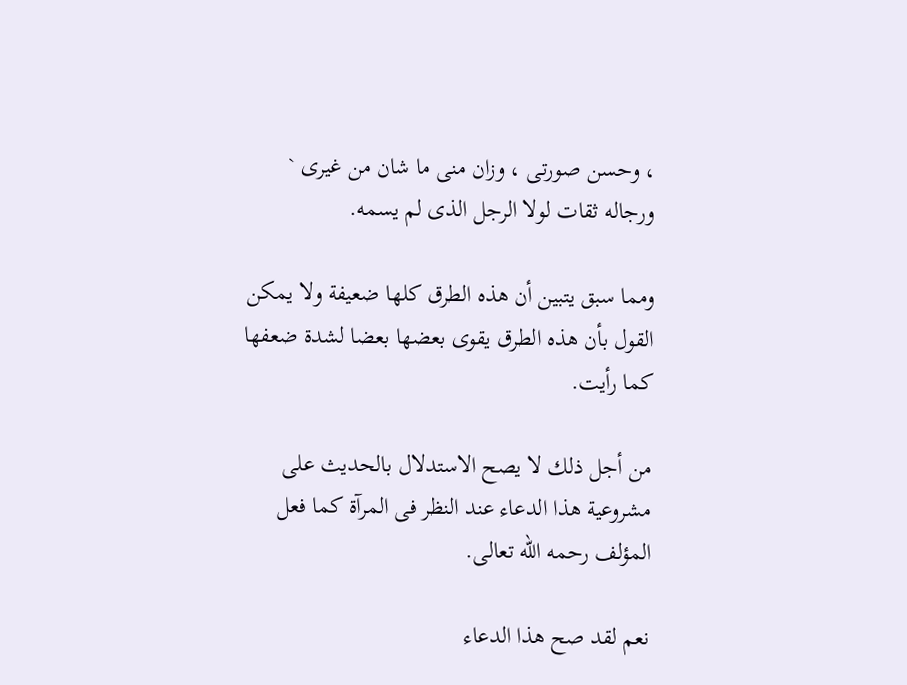، وحسن صورتى ، وزان منى ما شان من غيرى ` ورجاله ثقات لولا الرجل الذى لم يسمه.

ومما سبق يتبين أن هذه الطرق كلها ضعيفة ولا يمكن القول بأن هذه الطرق يقوى بعضها بعضا لشدة ضعفها كما رأيت.

من أجل ذلك لا يصح الاستدلال بالحديث على مشروعية هذا الدعاء عند النظر فى المرآة كما فعل المؤلف رحمه الله تعالى.

نعم لقد صح هذا الدعاء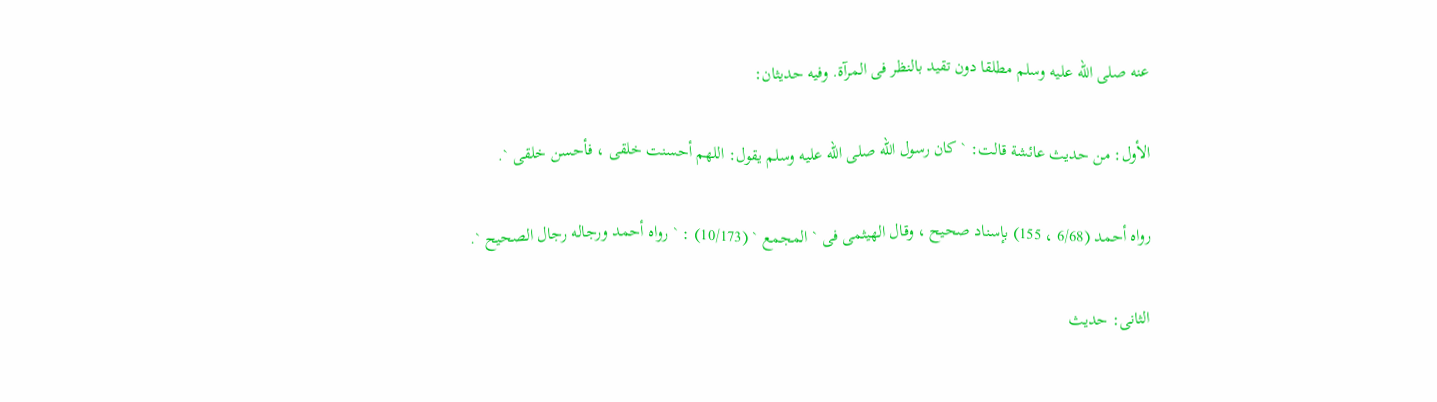عنه صلى الله عليه وسلم مطلقا دون تقيد بالنظر فى المرآة. وفيه حديثان:

الأول: من حديث عائشة قالت: ` كان رسول الله صلى الله عليه وسلم يقول: اللهم أحسنت خلقى ، فأحسن خلقى `.

رواه أحمد (6/68 ، 155) بإسناد صحيح ، وقال الهيثمى فى ` المجمع ` (10/173) : ` رواه أحمد ورجاله رجال الصحيح `.

الثانى: حديث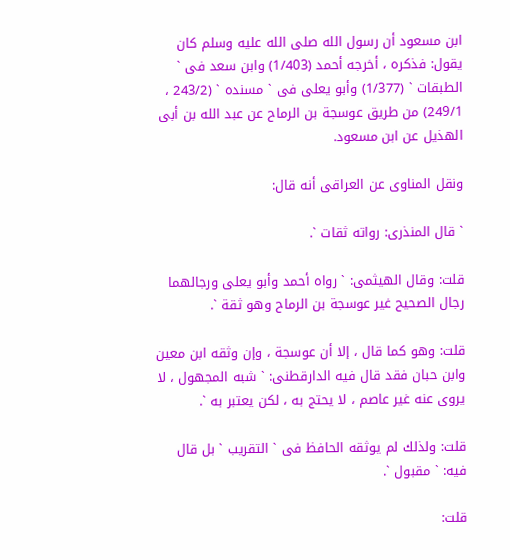ابن مسعود أن رسول الله صلى الله عليه وسلم كان يقول: فذكره ، أخرجه أحمد (1/403) وابن سعد فى ` الطبقات ` (1/377) وأبو يعلى فى ` مسنده ` (243/2 ، 249/1) من طريق عوسجة بن الرماح عن عبد الله بن أبى الهذيل عن ابن مسعود.

ونقل المناوى عن العراقى أنه قال:

` قال المنذرى: رواته ثقات `.

قلت: وقال الهيثمى: ` رواه أحمد وأبو يعلى ورجالهما رجال الصحيح غير عوسجة بن الرماح وهو ثقة `.

قلت: وهو كما قال ، إلا أن عوسجة ، وإن وثقه ابن معين وابن حبان فقد قال فيه الدارقطنى: ` شبه المجهول ، لا يروى عنه غير عاصم ، لا يحتج به ، لكن يعتبر به `.

قلت: ولذلك لم يوثقه الحافظ فى ` التقريب ` بل قال فيه: ` مقبول `.

قلت: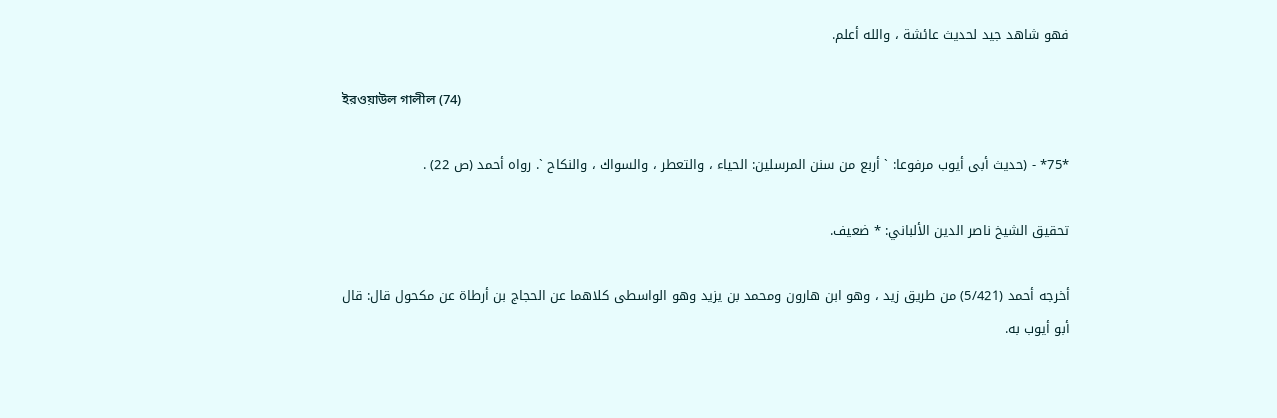فهو شاهد جيد لحديث عائشة ، والله أعلم.

ইরওয়াউল গালীল (74)

*75* - (حديث أبى أيوب مرفوعا: ` أربع من سنن المرسلين: الحياء ، والتعطر ، والسواك ، والنكاح `. رواه أحمد (ص 22) .

تحقيق الشيخ ناصر الدين الألباني: * ضعيف.

أخرجه أحمد (5/421) من طريق زيد ، وهو ابن هارون ومحمد بن يزيد وهو الواسطى كلاهما عن الحجاج بن أرطاة عن مكحول قال: قال أبو أيوب به.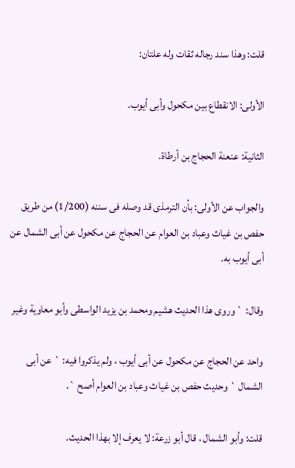قلت: وهذا سند رجاله ثقات وله علتان:

الأولى: الانقطاع بين مكحول وأبى أيوب.

الثانية: عنعنة الحجاج بن أرطاة.

والجواب عن الأولى: بأن الترمذى قد وصله فى سننه (1/200) من طريق حفص بن غياث وعباد بن العوام عن الحجاج عن مكحول عن أبى الشمال عن أبى أيوب به.

وقال: ` وروى هذا الحديث هشيم ومحمد بن يزيد الواسطى وأبو معاوية وغير

واحد عن الحجاج عن مكحول عن أبى أيوب ، ولم يذكروا فيه: ` عن أبى الشمال ` وحديث حفص بن غياث وعباد بن العوام أصح `.

قلت: وأبو الشمال ، قال أبو زرعة: لا يعرف إلا بهذا الحديث.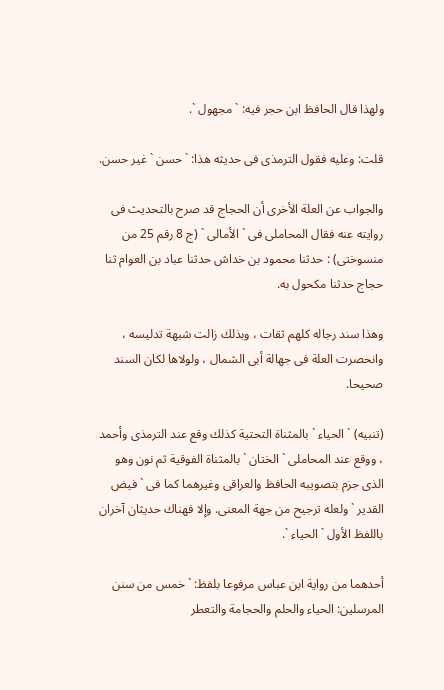ولهذا قال الحافظ ابن حجر فيه: ` مجهول `.

قلت: وعليه فقول الترمذى فى حديثه هذا: ` حسن ` غير حسن.

والجواب عن العلة الأخرى أن الحجاج قد صرح بالتحديث فى روايته عنه فقال المحاملى فى ` الأمالى ` (ج 8 رقم 25 من منسوختى) : حدثنا محمود بن خداش حدثنا عباد بن العوام ثنا حجاج حدثنا مكحول به.

وهذا سند رجاله كلهم ثقات ، وبذلك زالت شبهة تدليسه ، وانحصرت العلة فى جهالة أبى الشمال ، ولولاها لكان السند صحيحا.

(تنبيه) ` الحياء ` بالمثناة التحتية كذلك وقع عند الترمذى وأحمد ، ووقع عند المحاملى ` الختان ` بالمثناة الفوقية ثم نون وهو الذى جزم بتصويبه الحافظ والعراقى وغيرهما كما فى ` فيض القدير ` ولعله ترجيح من جهة المعنى. وإلا فهناك حديثان آخران باللفظ الأول ` الحياء `.

أحدهما من رواية ابن عباس مرفوعا بلفظ: ` خمس من سنن المرسلين: الحياء والحلم والحجامة والتعطر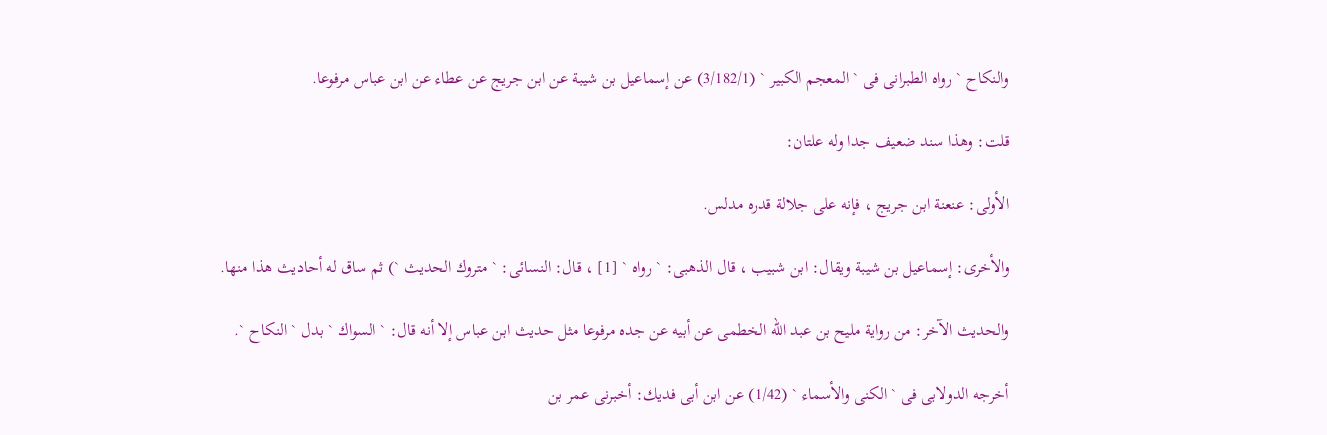والنكاح ` رواه الطبرانى فى ` المعجم الكبير ` (3/182/1) عن إسماعيل بن شيبة عن ابن جريج عن عطاء عن ابن عباس مرفوعا.

قلت: وهذا سند ضعيف جدا وله علتان:

الأولى: عنعنة ابن جريج ، فإنه على جلالة قدره مدلس.

والأخرى: إسماعيل بن شيبة ويقال: ابن شبيب ، قال الذهبى: ` رواه ` [1] ، قال: النسائى: ` متروك الحديث `) ثم ساق له أحاديث هذا منها.

والحديث الآخر: من رواية مليح بن عبد الله الخطمى عن أبيه عن جده مرفوعا مثل حديث ابن عباس إلا أنه قال: ` السواك ` بدل ` النكاح `.

أخرجه الدولابى فى ` الكنى والأسماء ` (1/42) عن ابن أبى فديك: أخبرنى عمر بن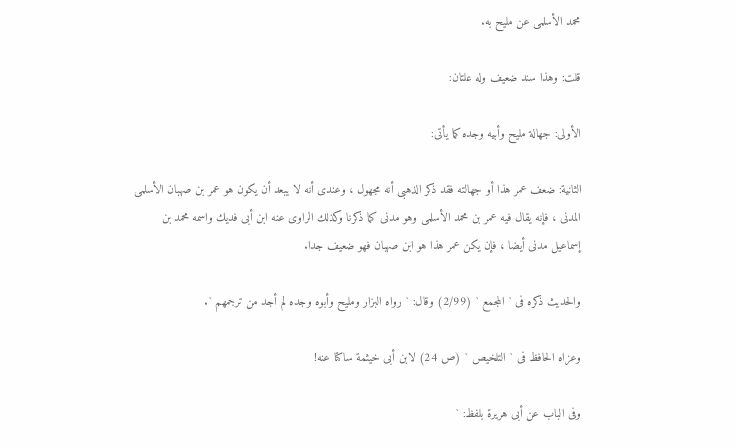محمد الأسلمى عن مليح به.

قلت: وهذا سند ضعيف وله علتان:

الأولى: جهالة مليح وأبيه وجده كما يأتى:

الثانية: ضعف عمر هذا أو جهالته فقد ذكر الذهبى أنه مجهول ، وعندى أنه لا يبعد أن يكون هو عمر بن صهبان الأسلمى المدنى ، فإنه يقال فيه عمر بن محمد الأسلمى وهو مدنى كما ذكرنا وكذلك الراوى عنه ابن أبى فديك واسمه محمد بن إسماعيل مدنى أيضا ، فإن يكن عمر هذا هو ابن صهبان فهو ضعيف جدا.

والحديث ذكره فى ` المجمع ` (2/99) وقال: ` رواه البزار ومليح وأبوه وجده لم أجد من ترجمهم `.

وعزاه الحافظ فى ` التلخيص ` (ص 24) لابن أبى خيثمة ساكتا عنه!

وفى الباب عن أبى هريرة بلفظ: `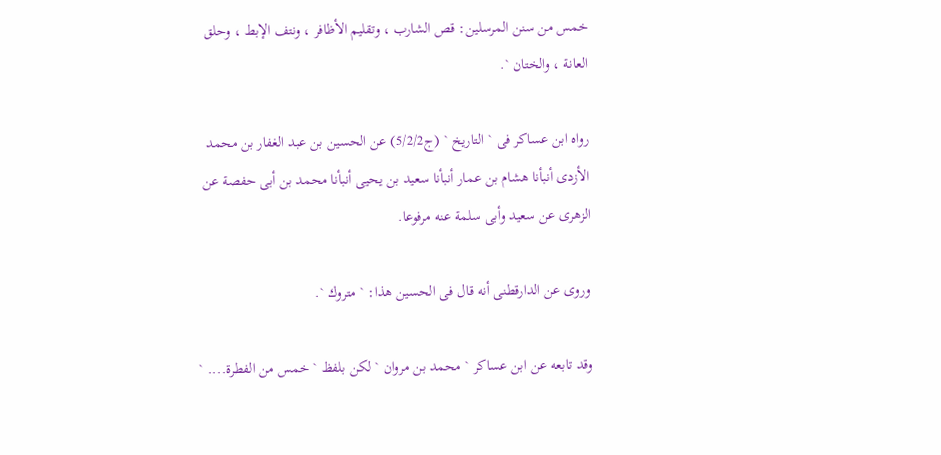خمس من سنن المرسلين: قص الشارب ، وتقليم الأظافر ، ونتف الإبط ، وحلق العانة ، والختان `.

رواه ابن عساكر فى ` التاريخ ` (ج5/2/2) عن الحسين بن عبد الغفار بن محمد الأزدى أنبأنا هشام بن عمار أنبأنا سعيد بن يحيى أنبأنا محمد بن أبى حفصة عن الزهرى عن سعيد وأبى سلمة عنه مرفوعا.

وروى عن الدارقطنى أنه قال فى الحسين هذا: ` متروك `.

وقد تابعه عن ابن عساكر ` محمد بن مروان ` لكن بلفظ ` خمس من الفطرة.... `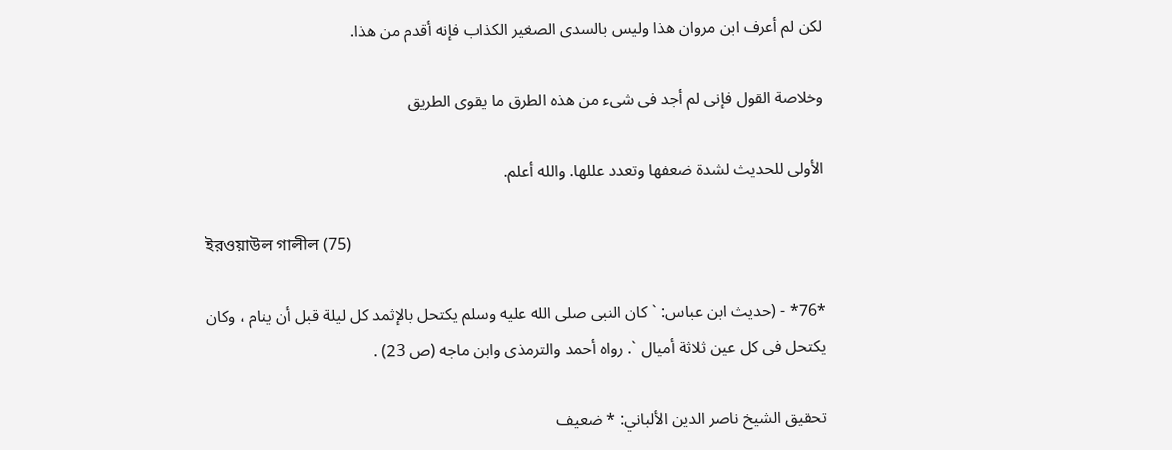لكن لم أعرف ابن مروان هذا وليس بالسدى الصغير الكذاب فإنه أقدم من هذا.

وخلاصة القول فإنى لم أجد فى شىء من هذه الطرق ما يقوى الطريق

الأولى للحديث لشدة ضعفها وتعدد عللها. والله أعلم.

ইরওয়াউল গালীল (75)

*76* - (حديث ابن عباس: ` كان النبى صلى الله عليه وسلم يكتحل بالإثمد كل ليلة قبل أن ينام ، وكان يكتحل فى كل عين ثلاثة أميال `. رواه أحمد والترمذى وابن ماجه (ص 23) .

تحقيق الشيخ ناصر الدين الألباني: * ضعيف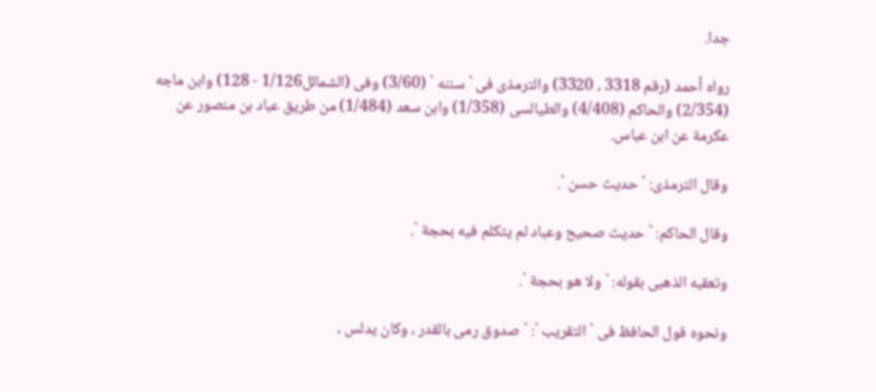جدا.

رواه أحمد (رقم 3318 ، 3320) والترمذى فى ` سننه ` (3/60) وفى (الشمائل1/126 - 128) وابن ماجه (2/354) والحاكم (4/408) والطيالسى (1/358) وابن سعد (1/484) من طريق عباد بن منصور عن عكرمة عن ابن عباس.

وقال الترمذى: ` حديث حسن `.

وقال الحاكم: ` حديث صحيح وعباد لم يتكلم فيه بحجة `.

وتعقبه الذهبى بقوله: ` ولا هو بحجة `.

ونحوه قول الحافظ فى ` التقريب `: ` صدوق رمى بالقدر ، وكان يدلس ،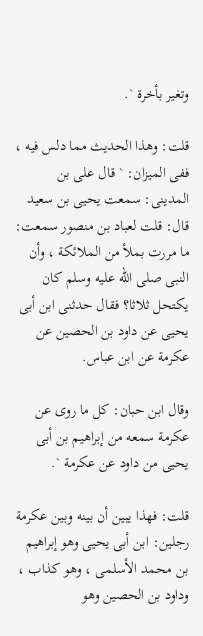وتغير بأخرة `.

قلت: وهذا الحديث مما دلس فيه ، ففى الميزان: ` قال على بن المدينى: سمعت يحيى بن سعيد قال: قلت لعباد بن منصور سمعت: ما مررت بملأ من الملائكة ، وأن النبى صلى الله عليه وسلم كان يكتحل ثلاثا؟ فقال حدثنى ابن أبى يحيى عن داود بن الحصين عن عكرمة عن ابن عباس.

وقال ابن حبان: كل ما روى عن عكرمة سمعه من إبراهيم بن أبى يحيى من داود عن عكرمة `.

قلت: فهذا يبين أن بينه وبين عكرمة رجلين: ابن أبى يحيى وهو إبراهيم بن محمد الأسلمى ، وهو كذاب ، وداود بن الحصين وهو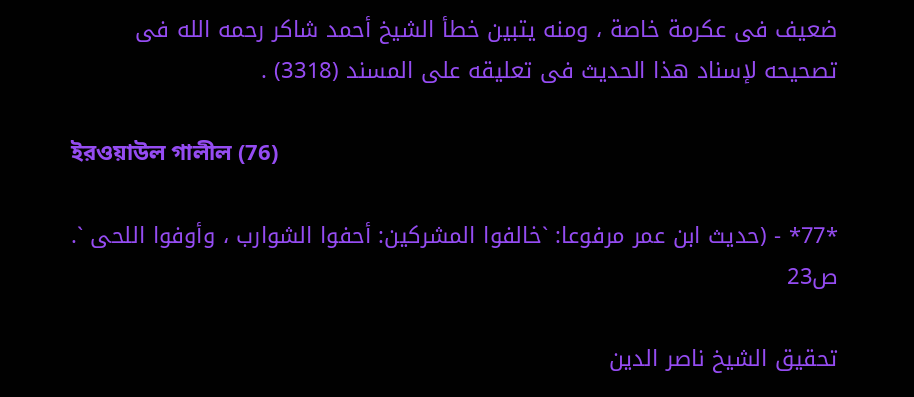ضعيف فى عكرمة خاصة ، ومنه يتبين خطأ الشيخ أحمد شاكر رحمه الله فى تصحيحه لإسناد هذا الحديث فى تعليقه على المسند (3318) .

ইরওয়াউল গালীল (76)

*77* - (حديث ابن عمر مرفوعا: `خالفوا المشركين: أحفوا الشوارب ، وأوفوا اللحى `. ص23

تحقيق الشيخ ناصر الدين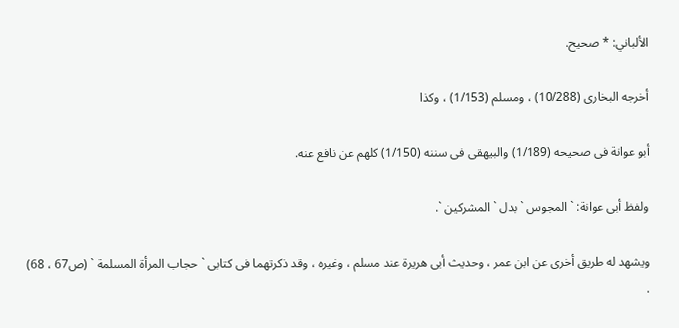الألباني: * صحيح.

أخرجه البخارى (10/288) ، ومسلم (1/153) ، وكذا

أبو عوانة فى صحيحه (1/189) والبيهقى فى سننه (1/150) كلهم عن نافع عنه.

ولفظ أبى عوانة: ` المجوس ` بدل ` المشركين `.

ويشهد له طريق أخرى عن ابن عمر ، وحديث أبى هريرة عند مسلم ، وغيره ، وقد ذكرتهما فى كتابى ` حجاب المرأة المسلمة ` (ص67 ، 68) .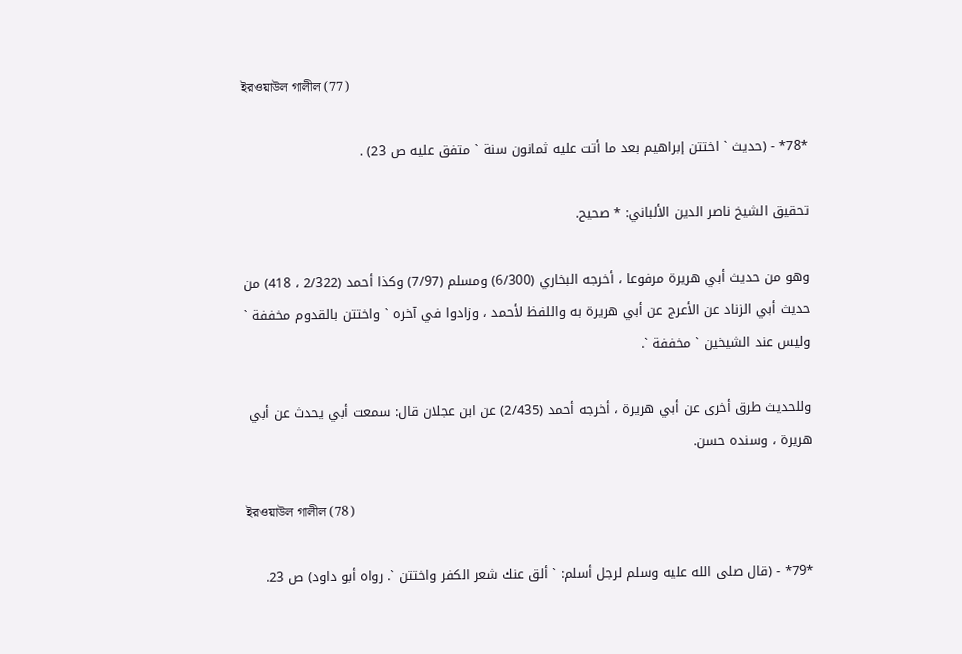ইরওয়াউল গালীল (77)

*78* - (حديث ` اختتن إبراهيم بعد ما أتت عليه ثمانون سنة ` متفق عليه ص 23) .

تحقيق الشيخ ناصر الدين الألباني: * صحيح.

وهو من حديث أبي هريرة مرفوعا ، أخرجه البخاري (6/300) ومسلم (7/97) وكذا أحمد (2/322 ، 418) من حديث أبي الزناد عن الأعرج عن أبي هريرة به واللفظ لأحمد ، وزادوا في آخره ` واختتن بالقدوم مخففة ` وليس عند الشيخين ` مخففة `.

وللحديث طرق أخرى عن أبي هريرة ، أخرجه أحمد (2/435) عن ابن عجلان قال: سمعت أبي يحدث عن أبي هريرة ، وسنده حسن.

ইরওয়াউল গালীল (78)

*79* - (قال صلى الله عليه وسلم لرجل أسلم: ` ألق عنك شعر الكفر واختتن `. رواه أبو داود) ص 23.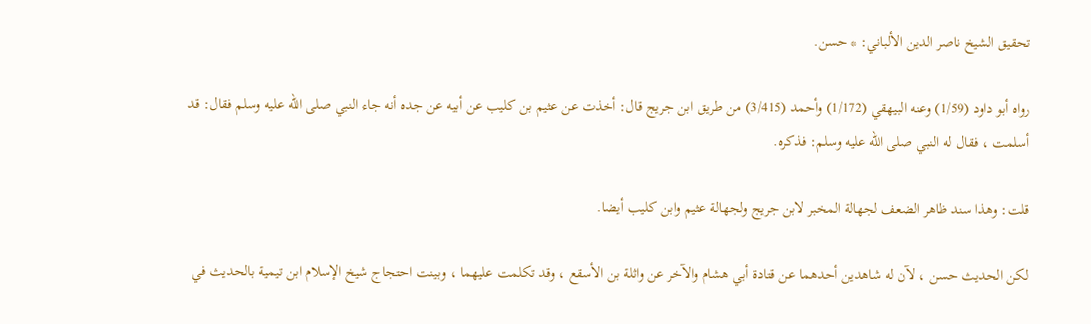تحقيق الشيخ ناصر الدين الألباني: * حسن.

رواه أبو داود (1/59) وعنه البيهقي (1/172) وأحمد (3/415) من طريق ابن جريج قال: أخذت عن عثيم بن كليب عن أبيه عن جده أنه جاء النبي صلى الله عليه وسلم فقال: قد أسلمت ، فقال له النبي صلى الله عليه وسلم: فذكره.

قلت: وهذا سند ظاهر الضعف لجهالة المخبر لابن جريج ولجهالة عثيم وابن كليب أيضا.

لكن الحديث حسن ، لآن له شاهدين أحدهما عن قتادة أبي هشام والآخر عن واثلة بن الأسقع ، وقد تكلمت عليهما ، وبينت احتجاج شيخ الإسلام ابن تيمية بالحديث في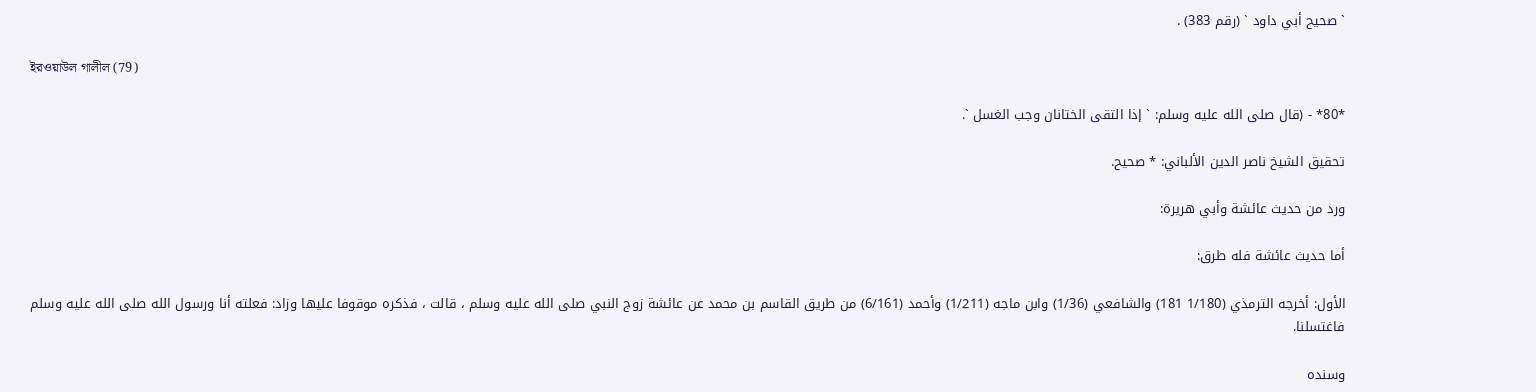` صحيح أبي داود ` (رقم 383) .

ইরওয়াউল গালীল (79)

*80* - (قال صلى الله عليه وسلم: ` إذا التقى الختانان وجب الغسل `.

تحقيق الشيخ ناصر الدين الألباني: * صحيح.

ورد من حديث عائشة وأبي هريرة:

أما حديث عائشة فله طرق:

الأول: أخرجه الترمذي (1/180 181) والشافعي (1/36) وابن ماجه (1/211) وأحمد (6/161) من طريق القاسم بن محمد عن عائشة زوج النبي صلى الله عليه وسلم ، قالت ، فذكره موقوفا عليها وزاد: فعلته أنا ورسول الله صلى الله عليه وسلم فاغتسلنا.

وسنده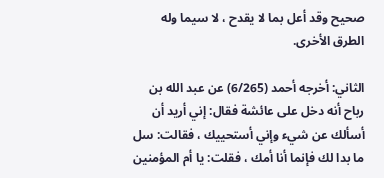صحيح وقد أعل بما لا يقدح ، لا سيما وله الطرق الأخرى.

الثاني: أخرجه أحمد (6/265) عن عبد الله بن رباح أنه دخل على عائشة فقال: إني أريد أن أسألك عن شيء وإني أستحييك ، فقالت: سل ما بدا لك فإنما أنا أمك ، فقلت: يا أم المؤمنين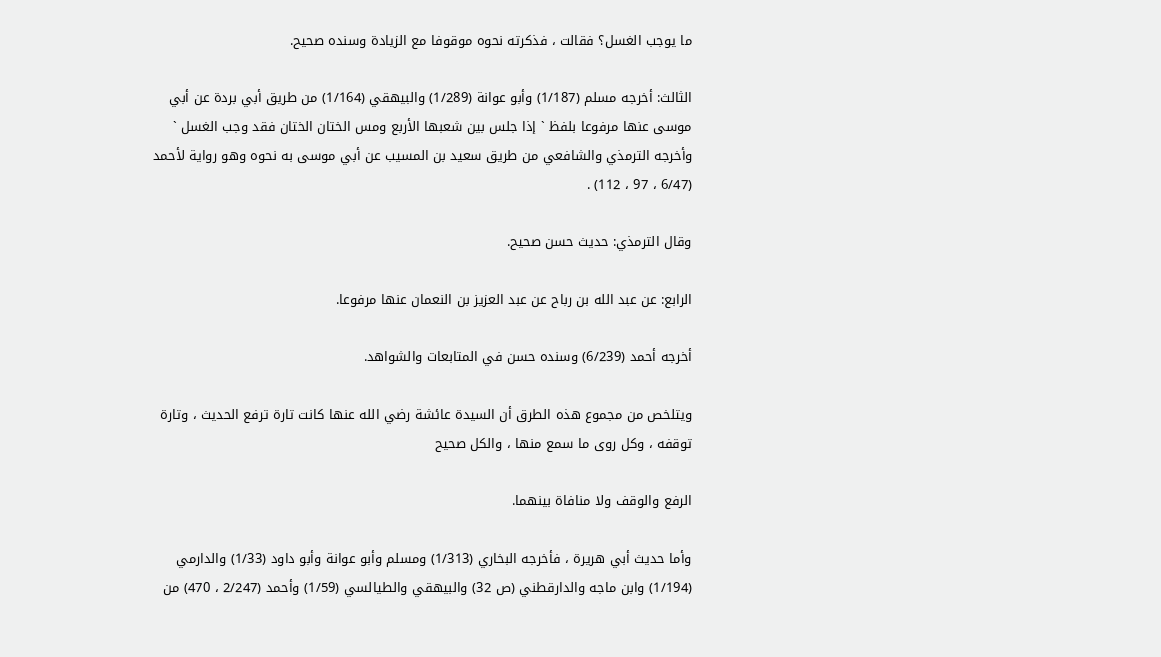ما يوجب الغسل؟ فقالت ، فذكرته نحوه موقوفا مع الزيادة وسنده صحيح.

الثالث: أخرجه مسلم (1/187) وأبو عوانة (1/289) والبيهقي (1/164) من طريق أبي بردة عن أبي موسى عنها مرفوعا بلفظ ` إذا جلس بين شعبها الأربع ومس الختان الختان فقد وجب الغسل ` وأخرجه الترمذي والشافعي من طريق سعيد بن المسيب عن أبي موسى به نحوه وهو رواية لأحمد (6/47 ، 97 ، 112) .

وقال الترمذي: حديث حسن صحيح.

الرابع: عن عبد الله بن رباح عن عبد العزيز بن النعمان عنها مرفوعا.

أخرجه أحمد (6/239) وسنده حسن في المتابعات والشواهد.

ويتلخص من مجموع هذه الطرق أن السيدة عائشة رضي الله عنها كانت تارة ترفع الحديث ، وتارة توقفه ، وكل روى ما سمع منها ، والكل صحيح

الرفع والوقف ولا منافاة بينهما.

وأما حديث أبي هريرة ، فأخرجه البخاري (1/313) ومسلم وأبو عوانة وأبو داود (1/33) والدارمي (1/194) وابن ماجه والدارقطني (ص 32) والبيهقي والطيالسي (1/59) وأحمد (2/247 ، 470) من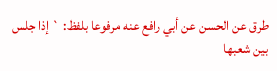طرق عن الحسن عن أبي رافع عنه مرفوعا بلفظ: ` إذا جلس بين شعبها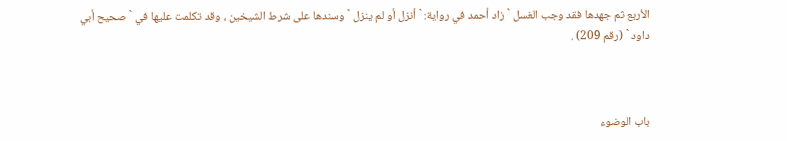الأربع ثم جهدها فقد وجب الغسل ` زاد أحمد في رواية: ` أنزل أو لم ينزل ` وسندها على شرط الشيخين ، وقد تكلمت عليها في ` صحيح أبي داود ` (رقم 209) .



باب الوضوء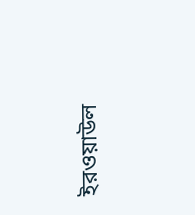ইরওয়াউল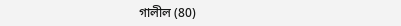গালীল (80)